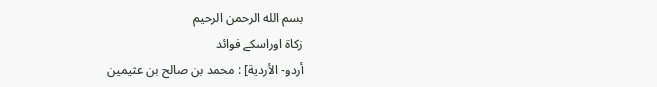بسم الله الرحمن الرحيم
زکاۃ اوراسکے فوائد
أردو- الأردية] : محمد بن صالح بن عثيمين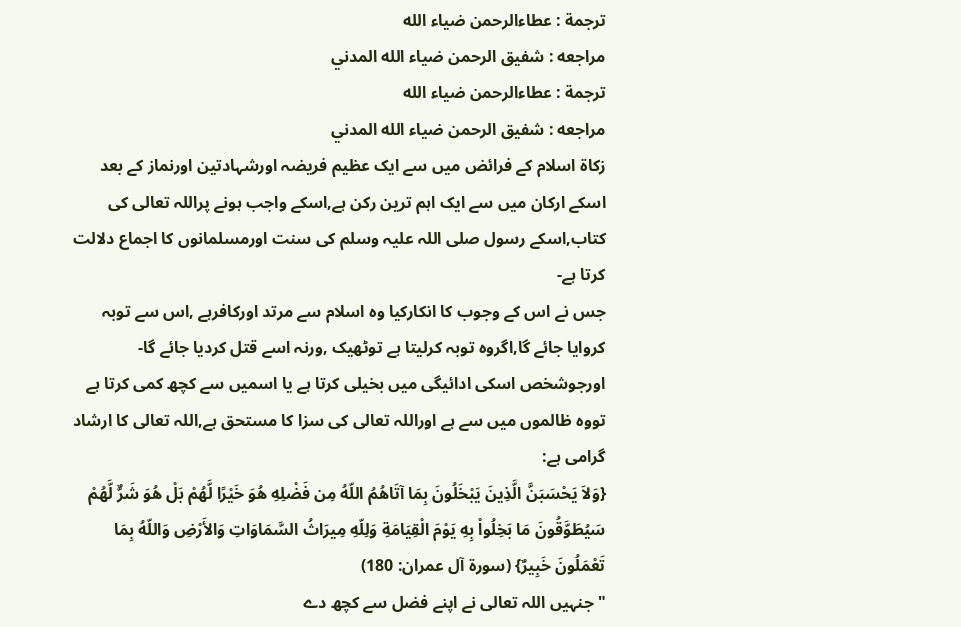ترجمة : عطاءالرحمن ضياء الله
مراجعه : شفيق الرحمن ضياء الله المدني
ترجمة : عطاءالرحمن ضياء الله
مراجعه : شفيق الرحمن ضياء الله المدني
زکاۃ اسلام کے فرائض میں سے ایک عظیم فریضہ اورشہادتین اورنماز کے بعد اسکے ارکان میں سے ایک اہم ترین رکن ہے,اسکے واجب ہونے پراللہ تعالى کی کتاب,اسکے رسول صلى اللہ علیہ وسلم کی سنت اورمسلمانوں کا اجماع دلالت کرتا ہے-
جس نے اس کے وجوب کا انکارکیا وہ اسلام سے مرتد اورکافرہے ,اس سے توبہ کروایا جائے گا,اگروہ توبہ کرلیتا ہے توٹھیک ,ورنہ اسے قتل کردیا جائے گا- اورجوشخص اسکی ادائیگی میں بخیلی کرتا ہے یا اسمیں سے کچھ کمی کرتا ہے تووہ ظالموں میں سے ہے اوراللہ تعالى کی سزا کا مستحق ہے,اللہ تعالى کا ارشاد گرامی ہے:
{وَلاَ يَحْسَبَنَّ الَّذِينَ يَبْخَلُونَ بِمَا آتَاهُمُ اللّهُ مِن فَضْلِهِ هُوَ خَيْرًا لَّهُمْ بَلْ هُوَ شَرٌّ لَّهُمْ سَيُطَوَّقُونَ مَا بَخِلُواْ بِهِ يَوْمَ الْقِيَامَةِ وَلِلّهِ مِيرَاثُ السَّمَاوَاتِ وَالأَرْضِ وَاللّهُ بِمَا تَعْمَلُونَ خَبِيرٌ} (سورة آل عمران: 180)
"جنہیں اللہ تعالى نے اپنے فضل سے کچھ دے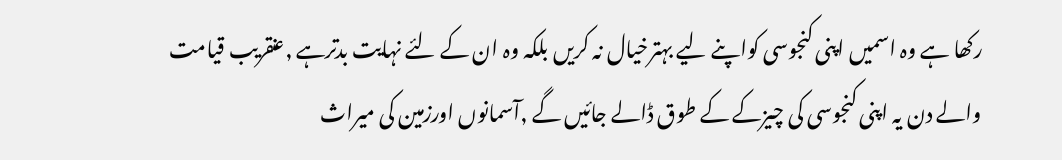رکھا ہے وہ اسمیں اپنی کنجوسی کواپنے لیے بہترخیال نہ کریں بلکہ وہ ان کے لئے نہایت بدترہے ,عنقریب قیامت والے دن یہ اپنی کنجوسی کی چیزکے کے طوق ڈالے جائیں گے ,آسمانوں اورزمین کی میراث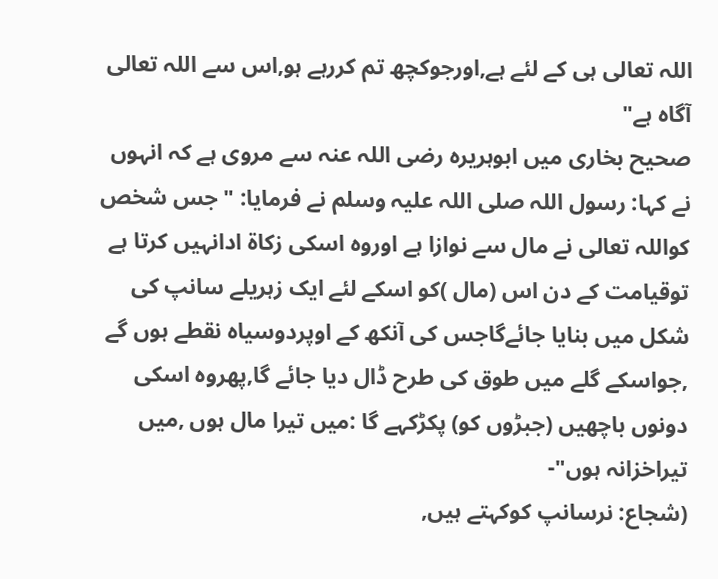اللہ تعالى ہی کے لئے ہے,اورجوکچھ تم کررہے ہو,اس سے اللہ تعالى آگاہ ہے"
صحیح بخاری میں ابوہریرہ رضی اللہ عنہ سے مروی ہے کہ انہوں نے کہا: رسول اللہ صلى اللہ علیہ وسلم نے فرمایا: "جس شخص کواللہ تعالى نے مال سے نوازا ہے اوروہ اسکی زکاۃ ادانہیں کرتا ہے توقیامت کے دن اس (مال )کو اسکے لئے ایک زہریلے سانپ کی شکل میں بنایا جائےگاجس کی آنکھ کے اوپردوسیاہ نقطے ہوں گے ,جواسکے گلے میں طوق کی طرح ڈال دیا جائے گا,پھروہ اسکی دونوں باچھیں (جبڑوں کو) پکڑکہے گا :میں تیرا مال ہوں ,میں تیراخزانہ ہوں"-
(شجاع: نرسانپ کوکہتے ہیں,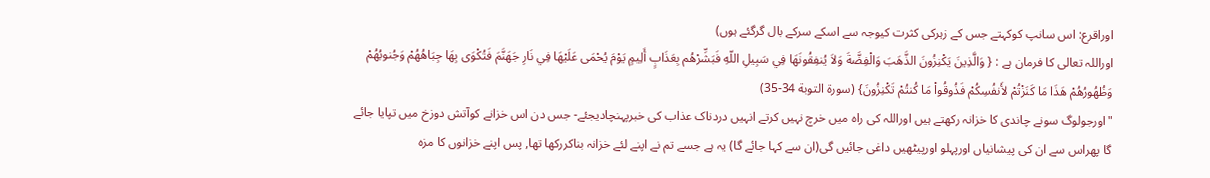اوراقرع: اس سانپ کوکہتے جس کے زہرکی کثرت کیوجہ سے اسکے سرکے بال گرگئے ہوں)
اوراللہ تعالى کا فرمان ہے : { وَالَّذِينَ يَكْنِزُونَ الذَّهَبَ وَالْفِضَّةَ وَلاَ يُنفِقُونَهَا فِي سَبِيلِ اللّهِ فَبَشِّرْهُم بِعَذَابٍ أَلِيمٍ يَوْمَ يُحْمَى عَلَيْهَا فِي نَارِ جَهَنَّمَ فَتُكْوَى بِهَا جِبَاهُهُمْ وَجُنوبُهُمْ وَظُهُورُهُمْ هَذَا مَا كَنَزْتُمْ لأَنفُسِكُمْ فَذُوقُواْ مَا كُنتُمْ تَكْنِزُونَ} (سورة التوبة 34-35)
"اورجولوگ سونے چاندی کا خزانہ رکھتے ہیں اوراللہ کی راہ میں خرچ نہیں کرتے انہیں دردناک عذاب کی خبرپہنچادیجئے- جس دن اس خزانے کوآتش دوزخ میں تپایا جائے گا پھراس سے ان کی پیشانیاں اورپہلو اورپیٹھیں داغی جائیں گی(ان سے کہا جائے گا) یہ ہے جسے تم نے اپنے لئے خزانہ بناکررکھا تھا, پس اپنے خزانوں کا مزہ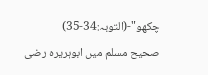چکھو"-(التوبہ:34-35)
صحیح مسلم میں ابوہریرہ رضی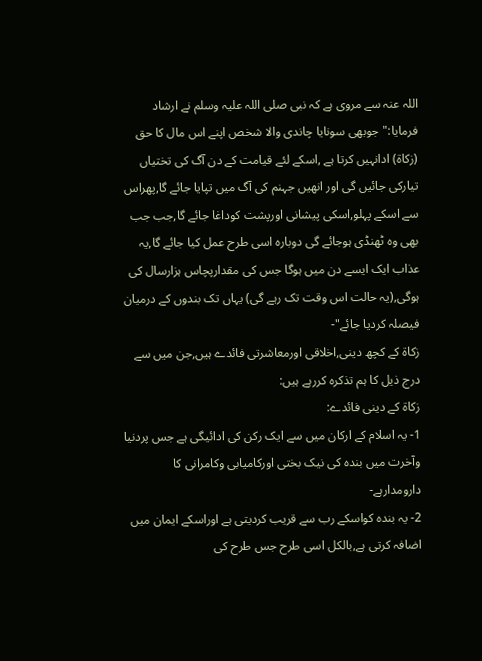اللہ عنہ سے مروی ہے کہ نبی صلى اللہ علیہ وسلم نے ارشاد فرمایا:"جوبھی سونایا چاندی والا شخص اپنے اس مال کا حق (زکاۃ) ادانہیں کرتا ہے ,اسکے لئے قیامت کے دن آگ کی تختیاں تیارکی جائیں گی اور انھیں جہنم کی آگ میں تپایا جائے گا,پھراس سے اسکے پہلو,اسکی پیشانی اورپشت کوداغا جائے گا,جب جب بھی وہ ٹھنڈی ہوجائے گی دوبارہ اسی طرح عمل کیا جائے گا,یہ عذاب ایک ایسے دن میں ہوگا جس کی مقدارپچاس ہزارسال کی ہوگی,(یہ حالت اس وقت تک رہے گی) یہاں تک بندوں کے درمیان فیصلہ کردیا جائے"-
زکاۃ کے کچھ دینی,اخلاقی اورمعاشرتی فائدے ہیں,جن میں سے درج ذیل کا ہم تذکرہ کررہے ہیں:
زکاۃ کے دینی فائدے:
1- یہ اسلام کے ارکان میں سے ایک رکن کی ادائیگی ہے جس پردنیا وآخرت میں بندہ کی نیک بختى اورکامیابی وکامرانی کا دارومدارہے-
2- یہ بندہ کواسکے رب سے قریب کردیتی ہے اوراسکے ایمان میں اضافہ کرتی ہے,بالکل اسی طرح جس طرح کی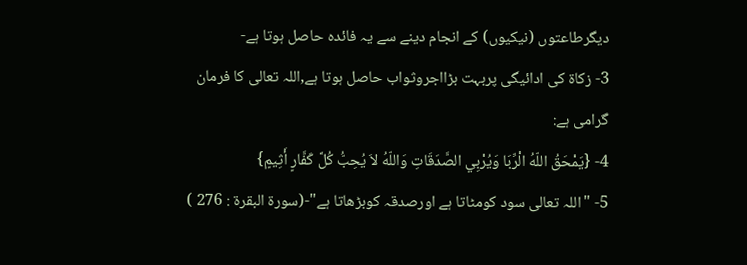دیگرطاعتوں (نیکیوں) کے انجام دینے سے یہ فائدہ حاصل ہوتا ہے-
3- زکاۃ کی ادائیگی پربہت بڑااجروثواب حاصل ہوتا ہے,اللہ تعالى کا فرمان گرامی ہے:
4- {يَمْحَقُ اللّهُ الْرِّبَا وَيُرْبِي الصَّدَقَاتِ وَاللّهُ لاَ يُحِبُّ كُلَّ كَفَّارٍ أَثِيمٍ}
5- "اللہ تعالى سود کومٹاتا ہے اورصدقہ کوبڑھاتا ہے"-(سورة البقرة : 276 )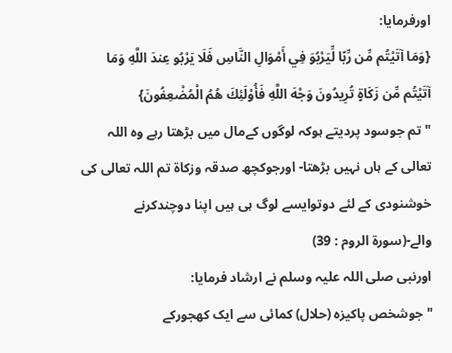اورفرمایا:
{وَمَا آتَيْتُم مِّن رِّبًا لِّيَرْبُوَ فِي أَمْوَالِ النَّاسِ فَلَا يَرْبُو عِندَ اللَّهِ وَمَا آتَيْتُم مِّن زَكَاةٍ تُرِيدُونَ وَجْهَ اللَّهِ فَأُوْلَئِكَ هُمُ الْمُضْعِفُونَ}
"تم جوسود پردیتے ہوکہ لوگوں کےمال میں بڑھتا رہے وہ اللہ تعالى کے ہاں نہیں بڑھتا- اورجوکچھ صدقہ وزکاۃ تم اللہ تعالى کی خوشنودی کے لئے دوتوایسے لوگ ہی ہیں اپنا دوچندکرنے والے-(سورة الروم : 39)
اورنبی صلى اللہ علیہ وسلم نے ارشاد فرمایا:
"جوشخص پاکیزہ (حلال) کمائی سے ایک کھجورکے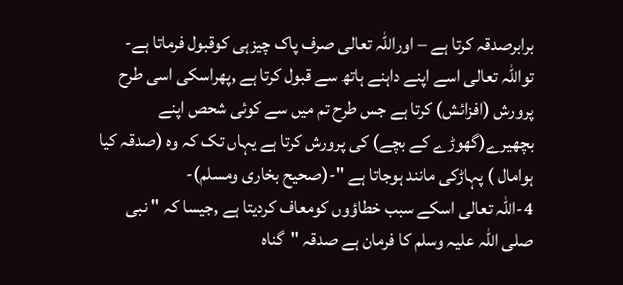برابرصدقہ کرتا ہے – اوراللہ تعالى صرف پاک چیزہی کوقبول فرماتا ہے- تواللہ تعالى اسے اپنے داہنے ہاتھ سے قبول کرتا ہے ,پھراسکی اسی طرح پرورش (افزائش) کرتا ہے جس طرح تم میں سے کوئی شحص اپنے بچھیرے(گھوڑے کے بچے) کی پرورش کرتا ہے یہاں تک کہ وہ (صدقہ کیا ہوامال ) پہاڑکی مانند ہوجاتا ہے "-(صحیح بخاری ومسلم)-
4-اللہ تعالى اسکے سبب خطاؤوں کومعاف کردیتا ہے ,جیسا کہ " نبی صلى اللہ علیہ وسلم کا فرمان ہے صدقہ "گناہ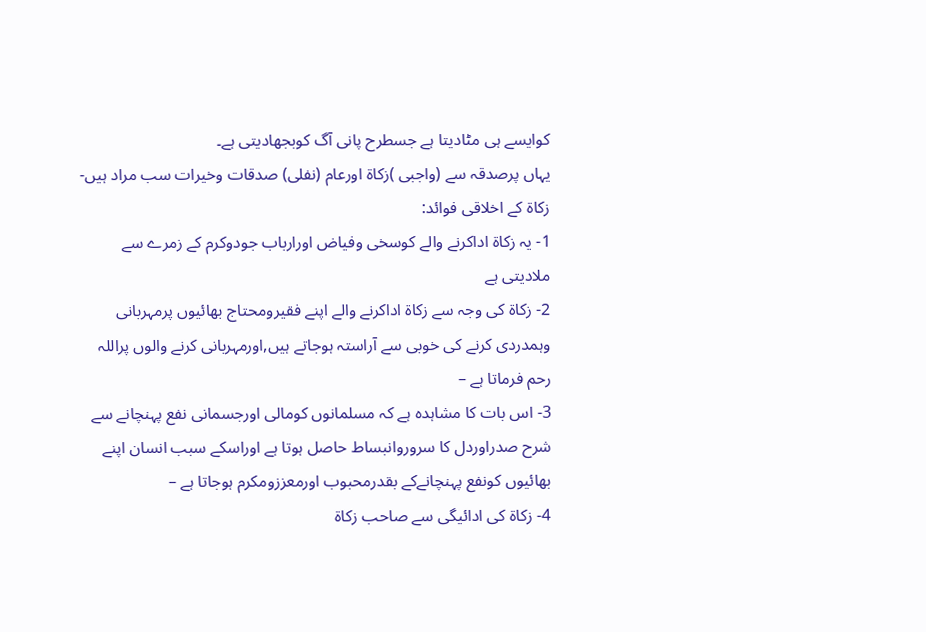کوایسے ہی مٹادیتا ہے جسطرح پانی آگ کوبجھادیتی ہے۔
یہاں پرصدقہ سے (واجبی )زکاۃ اورعام (نفلی) صدقات وخیرات سب مراد ہیں-
زکاۃ کے اخلاقی فوائد:
1- یہ زکاۃ اداکرنے والے کوسخی وفیاض اورارباب جودوکرم کے زمرے سے ملادیتی ہے
2- زکاۃ کی وجہ سے زکاۃ اداکرنے والے اپنے فقیرومحتاج بھائیوں پرمہربانی وہمدردی کرنے کی خوبی سے آراستہ ہوجاتے ہیں,اورمہربانی کرنے والوں پراللہ رحم فرماتا ہے –
3- اس بات کا مشاہدہ ہے کہ مسلمانوں کومالی اورجسمانی نفع پہنچانے سے شرح صدراوردل کا سروروانبساط حاصل ہوتا ہے اوراسکے سبب انسان اپنے بھائیوں کونفع پہنچانےکے بقدرمحبوب اورمعززومکرم ہوجاتا ہے –
4- زکاۃ کی ادائیگی سے صاحب زکاۃ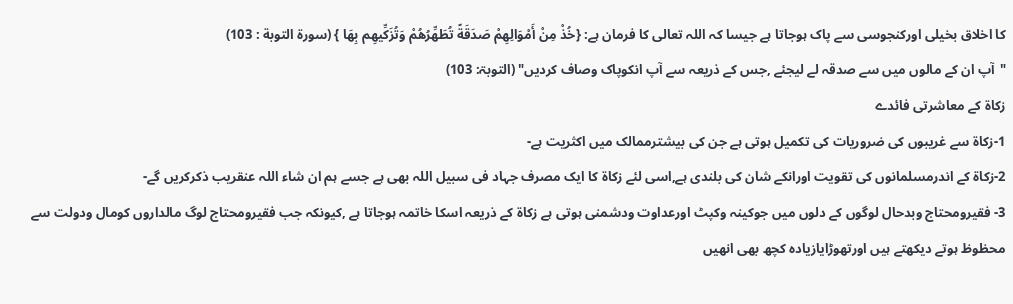کا اخلاق بخیلى اورکنجوسی سے پاک ہوجاتا ہے جیسا کہ اللہ تعالى کا فرمان ہے: {خُذْ مِنْ أَمْوَالِهِمْ صَدَقَةً تُطَهِّرُهُمْ وَتُزَكِّيهِم بِهَا } (سورة التوبة : 103)
"آپ ان کے مالوں میں سے صدقہ لے لیجئے ,جس کے ذریعہ سے آپ انکوپاک وصاف کردیں" (التوبۃ: 103)
زکاۃ کے معاشرتی فائدے
1-زکاۃ سے غریبوں کی ضروریات کی تکمیل ہوتی ہے جن کی بیشترممالک میں اکثریت ہے-
2-زکاۃ کے اندرمسلمانوں کی تقویت اورانکے شان کی بلندی ہے,اسی لئے زکاۃ کا ایک مصرف جہاد فی سبیل اللہ بھی ہے جسے ہم ان شاء اللہ عنقریب ذکرکریں گے-
3- فقیرومحتاج وبدحال لوگوں کے دلوں میں جوکینہ وکپٹ اورعداوت ودشمنی ہوتی ہے زکاۃ کے ذریعہ اسکا خاتمہ ہوجاتا ہے ,کیونکہ جب فقیرومحتاج لوگ مالداروں کومال ودولت سے محظوظ ہوتے دیکھتے ہیں اورتھوڑایازیادہ کچھ بھی انھیں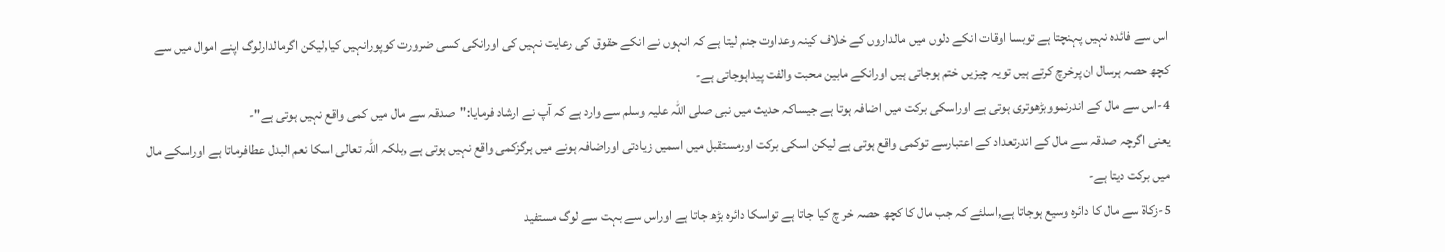اس سے فائدہ نہیں پہنچتا ہے توبسا اوقات انکے دلوں میں مالداروں کے خلاف کینہ وعداوت جنم لیتا ہے کہ انہوں نے انکے حقوق کی رعایت نہیں کی اورانکی کسی ضرورت کوپورانہیں کیا,لیکن اگرمالدارلوگ اپنے اموال میں سے کچھ حصہ ہرسال ان پرخرچ کرتے ہیں تویہ چیزیں ختم ہوجاتی ہیں اورانکے مابین محبت والفت پیداہوجاتی ہے-
4-اس سے مال کے اندرنمووبڑھوتری ہوتی ہے اوراسکی برکت میں اضافہ ہوتا ہے جیساکہ حدیث میں نبی صلى اللہ علیہ وسلم سے وارد ہے کہ آپ نے ارشاد فرمایا:"صدقہ سے مال میں کمی واقع نہیں ہوتی ہے"-
یعنى اگرچہ صدقہ سے مال کے اندرتعداد کے اعتبارسے توکمی واقع ہوتی ہے لیکن اسکی برکت اورمستقبل میں اسمیں زیادتی اوراضافہ ہونے میں ہرگزکمی واقع نہیں ہوتی ہے ,بلکہ اللہ تعالى اسکا نعم البدل عطافرماتا ہے اوراسکے مال میں برکت دیتا ہے-
5-زکاۃ سے مال کا دائرہ وسیع ہوجاتا ہے,اسلئے کہ جب مال کا کچھ حصہ خر چ کیا جاتا ہے تواسکا دائرہ بڑھ جاتا ہے اوراس سے بہت سے لوگ مستفید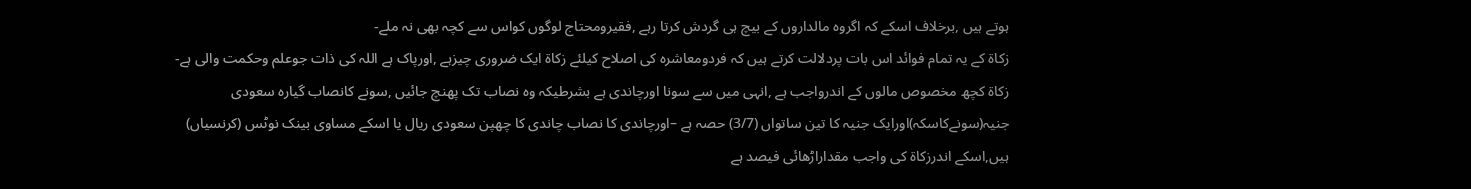ہوتے ہیں ,برخلاف اسکے کہ اگروہ مالداروں کے بیچ ہی گردش کرتا رہے ,فقیرومحتاج لوگوں کواس سے کچہ بھی نہ ملے-
زکاۃ کے یہ تمام فوائد اس بات پردلالت کرتے ہیں کہ فردومعاشرہ کی اصلاح کیلئے زکاۃ ایک ضروری چیزہے ,اورپاک ہے اللہ کی ذات جوعلم وحکمت والی ہے-
زکاۃ کچھ مخصوص مالوں کے اندرواجب ہے ,انہی میں سے سونا اورچاندی ہے بشرطیکہ وہ نصاب تک پھنچ جائیں ,سونے کانصاب گیارہ سعودی جنیہ(سونےکاسکہ)اورایک جنیہ کا تین ساتواں (3/7) حصہ ہے –اورچاندی کا نصاب چاندی کا چھپن سعودی ریال یا اسکے مساوی بینک نوٹس (کرنسیاں) ہیں,اسکے اندرزکاۃ کی واجب مقداراڑھائی فیصد ہے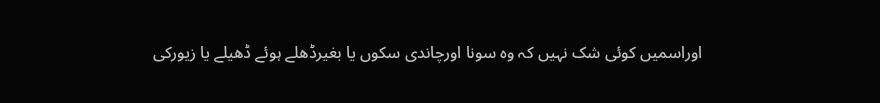اوراسمیں کوئی شک نہیں کہ وہ سونا اورچاندی سکوں یا بغیرڈھلے ہوئے ڈھیلے یا زیورکی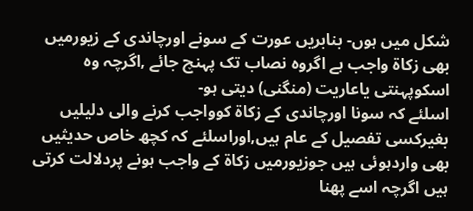شکل میں ہوں- بنابریں عورت کے سونے اورچاندی کے زیورمیں بھی زکاۃ واجب ہے اگروہ نصاب تک پہنچ جائے ,اگرچہ وہ اسکوپہنتی یاعاریت (منگنی) دیتی ہو-
اسلئے کہ سونا اورچاندی کے زکاۃ کوواجب کرنے والی دلیلیں بغیرکسی تفصیل کے عام ہیں,اوراسلئے کہ کچھ خاص حدیثیں بھی واردہوئی ہیں جوزیورمیں زکاۃ کے واجب ہونے پردلالت کرتی ہیں اگرچہ اسے پھنا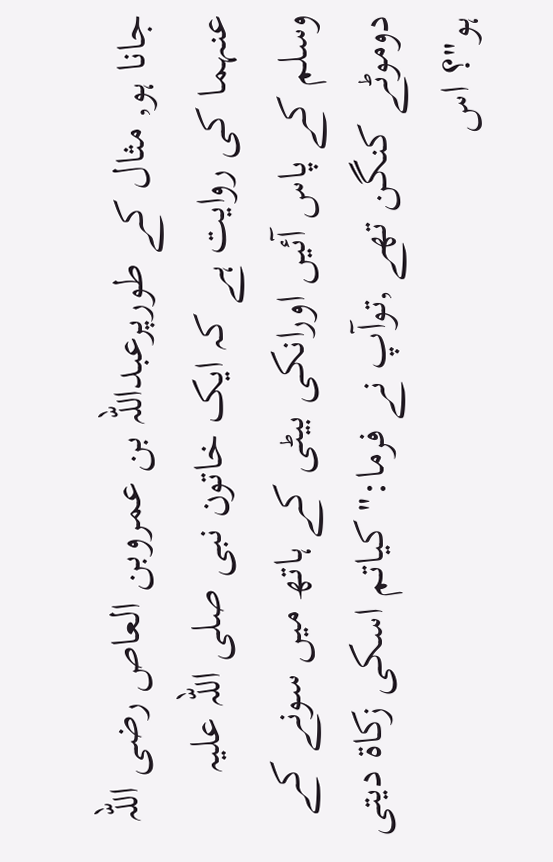جانا ہو, مثال کے طورپرعبداللہ بن عمروبن العاص رضی اللہ عنہما کی روایت ہے کہ ایک خاتون نبی صلى اللہ علیہ وسلم کے پاس آئیں اورانکی بیٹی کے ہاتھ میں سونے کے دوموٹے کنگن تھے ,توآپ نے فرما:"کیاتم اسکی زکاۃ دیتی ہو"؟ اس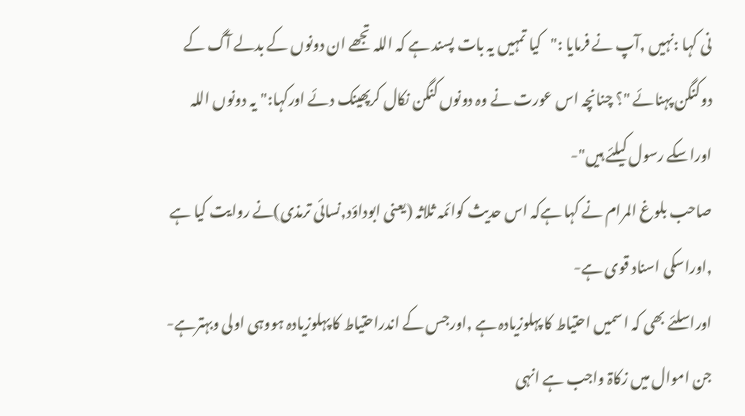نی کہا :نہیں ,آپ نے فرمایا :"کیا تمہیں یہ بات پسند ہے کہ اللہ تجھے ان دونوں کے بدلے آگ کے دوکنگن پہنائے "؟ چنانچہ اس عورت نے وہ دونوں کنگن نکال کرپھینک دئے اورکہا:"یہ دونوں اللہ اوراسکے رسول کیلئے ہیں"-
صاحب بلوغ المرام نے کہا ہےکہ اس حدیث کوائمہ ثلاثہ (یعنى ابوداؤد,نسائی ترمذی)نے روایت کیا ہے ,اوراسکی اسناد قوی ہے-
اوراسلئے بھی کہ اسمیں احتیاط کا پہلوزیادہ ہے ,اورجس کے اندراحتیاط کا پہلوزیادہ ہووہی اولی وبہترہے-
جن اموال میں زکاۃ واجب ہے انہى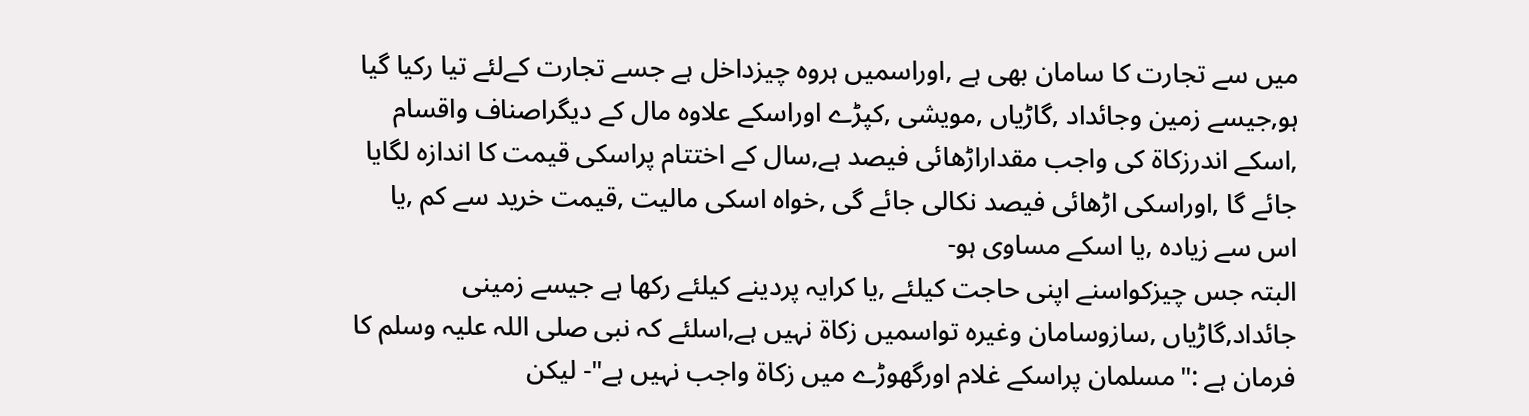میں سے تجارت کا سامان بھی ہے ,اوراسمیں ہروہ چیزداخل ہے جسے تجارت کےلئے تیا رکیا گیا ہو,جیسے زمین وجائداد ,گاڑیاں ,مویشی ,کپڑے اوراسکے علاوہ مال کے دیگراصناف واقسام ,اسکے اندرزکاۃ کی واجب مقداراڑھائی فیصد ہے,سال کے اختتام پراسکی قیمت کا اندازہ لگایا جائے گا ,اوراسکی اڑھائی فیصد نکالی جائے گی ,خواہ اسکی مالیت ,قیمت خرید سے کم ,یا اس سے زیادہ ,یا اسکے مساوی ہو-
البتہ جس چیزکواسنے اپنی حاجت کیلئے ,یا کرایہ پردینے کیلئے رکھا ہے جیسے زمینی جائداد,گاڑیاں ,سازوسامان وغیرہ تواسمیں زکاۃ نہیں ہے,اسلئے کہ نبی صلى اللہ علیہ وسلم کا فرمان ہے :"مسلمان پراسکے غلام اورگھوڑے میں زکاۃ واجب نہیں ہے"- لیکن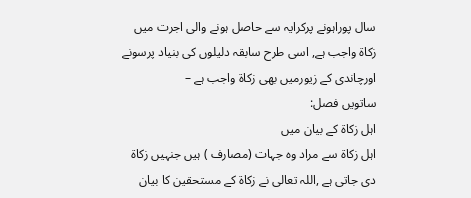سال پوراہونے پرکرایہ سے حاصل ہونے والی اجرت میں زکاۃ واجب ہے, اسی طرح سابقہ دلیلوں کی بنیاد پرسونے اورچاندی کے زیورمیں بھی زکاۃ واجب ہے –
ساتویں فصل:
اہل زکاۃ کے بیان میں
اہل زکاۃ سے مراد وہ جہات (مصارف ) ہیں جنہیں زکاۃ دی جاتی ہے ,اللہ تعالى نے زکاۃ کے مستحقین کا بیان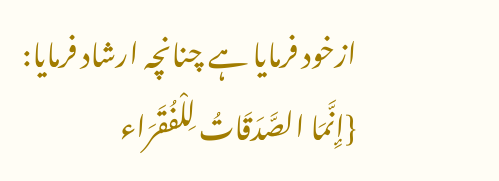ازخود فرمایا ہے چنانچہ ارشاد فرمایا: {إِنَّمَا الصَّدَقَاتُ لِلْفُقَرَاء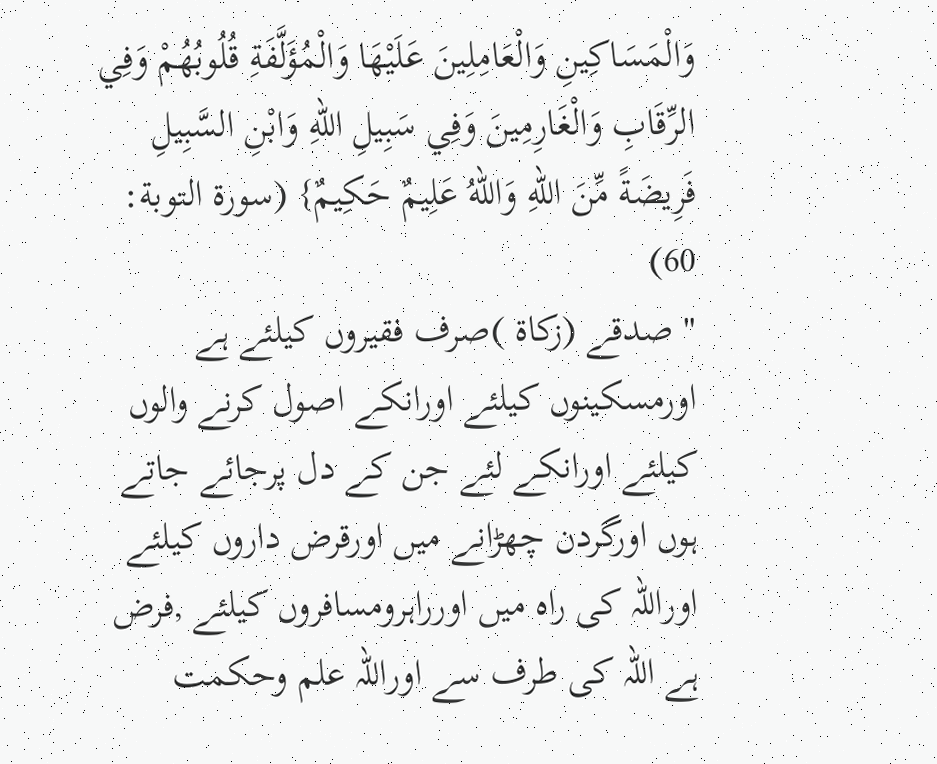وَالْمَسَاكِينِ وَالْعَامِلِينَ عَلَيْهَا وَالْمُؤَلَّفَةِ قُلُوبُهُمْ وَفِي الرِّقَابِ وَالْغَارِمِينَ وَفِي سَبِيلِ اللّهِ وَابْنِ السَّبِيلِ فَرِيضَةً مِّنَ اللّهِ وَاللّهُ عَلِيمٌ حَكِيمٌ} (سورة التوبة: 60)
" صدقے (زکاۃ )صرف فقیروں کیلئے ہے اورمسکینوں کیلئے اورانکے اصول کرنے والوں کیلئے اورانکے لئے جن کے دل پرجائے جاتے ہوں اورگردن چھڑانے میں اورقرض داروں کیلئے اوراللہ کی راہ میں اورراہرومسافروں کیلئے ,فرض ہے اللہ کی طرف سے اوراللہ علم وحکمت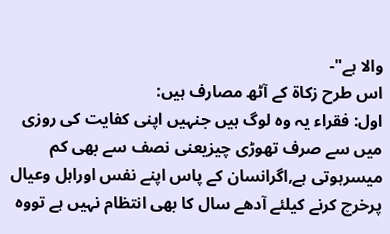والا ہے"-
اس طرح زکاۃ کے آٹھ مصارف ہیں:
اول: فقراء یہ وہ لوگ ہیں جنہیں اپنی کفایت کی روزی میں سے صرف تھوڑی چیزیعنى نصف سے بھی کم میسرہوتی ہے,اگرانسان کے پاس اپنے نفس اوراہل وعیال پرخرچ کرنے کیلئے آدھے سال کا بھی انتظام نہیں ہے تووہ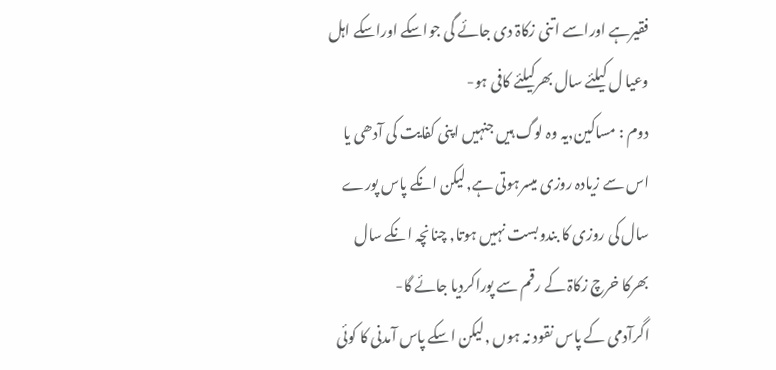فقیرہے اوراسے اتنی زکاۃ دی جائے گی جواسکے اوراسکے اہل وعیا ل کیلئے سال بھرکیلئے کافی ہو-
دوم : مساکین,یہ وہ لوگ ہیں جنہیں اپنی کفایت کی آدھی یا اس سے زیادہ روزی میسرہوتی ہے,لیکن انکے پاس پورے سال کی روزی کا بندوبست نہیں ہوتا, چنانچہ انکے سال بھرکا خرچ زکاۃ کے رقم سے پوراکردیا جائے گا-
اگرآدمی کے پاس نقود نہ ہوں ,لیکن اسکے پاس آمدنی کا کوئی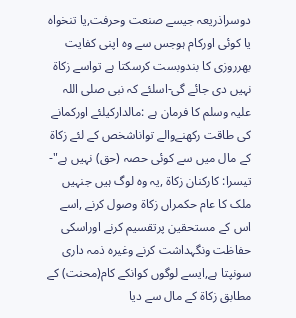دوسراذریعہ جیسے صنعت وحرفت,یا تنخواہ یا کوئی اورکام ہوجس سے وہ اپنی کفایت بھرروزی کا بندوبست کرسکتا ہے تواسے زکاۃ نہیں دی جائے گی-اسلئے کہ نبی صلى اللہ علیہ وسلم کا فرمان ہے :مالدارکیلئے اورکمانے کی طاقت رکھنےوالے تواناشخص کے لئے زکاۃ کے مال میں سے کوئی حصہ (حق) نہیں ہے"-
تیسرا: کارکنان زکاۃ ,یہ وہ لوگ ہیں جنہیں ملک کا عام حکمراں زکاۃ وصول کرنے ,اسے اس کے مستحقین پرتقسیم کرنے اوراسکی حفاظت ونگہداشت کرنے وغیرہ ذمہ داری سونپتا ہے,ایسے لوگوں کوانکے کام(محنت) کے مطابق زکاۃ کے مال سے دیا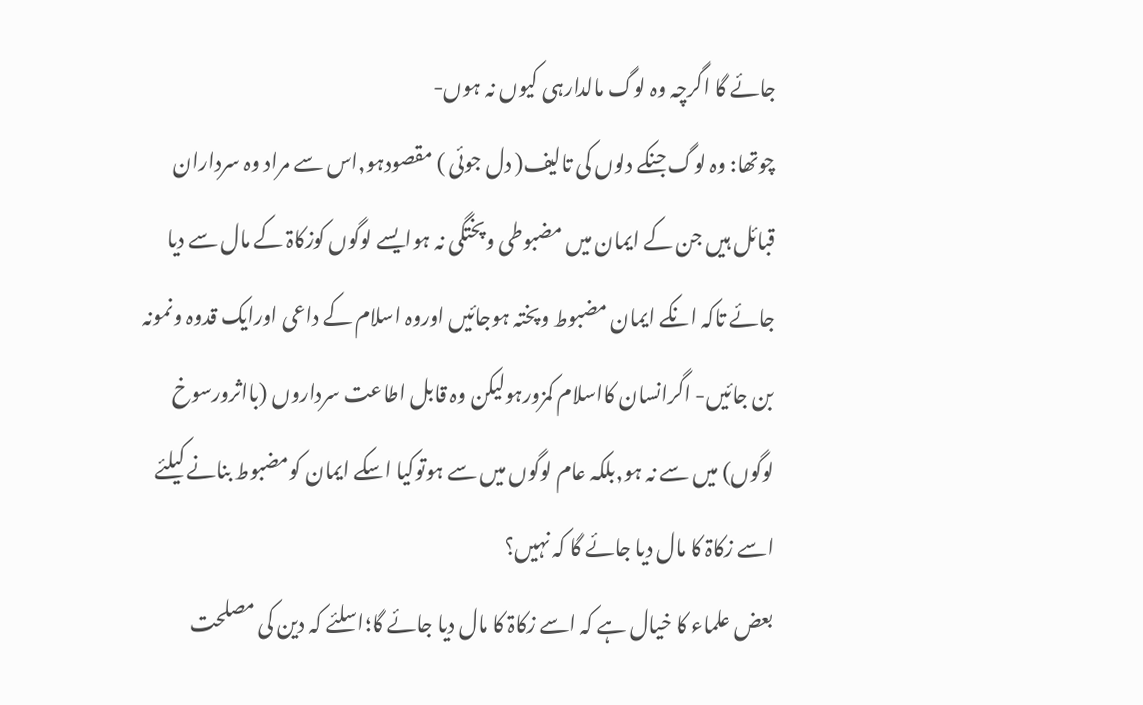جائے گا اگرچہ وہ لوگ مالدارہی کیوں نہ ہوں-
چوتھا: وہ لوگ جنکے دلوں کی تالیف( دل جوئی ) مقصودہو,اس سے مراد وہ سرداران قبائل ہیں جن کے ایمان میں مضبوطی وپختگی نہ ہوایسے لوگوں کوزکاۃ کے مال سے دیا جائے تاکہ انکے ایمان مضبوط وپختہ ہوجائیں اوروہ اسلام کے داعی اورایک قدوہ ونمونہ بن جائیں- اگرانسان کااسلام کمزورہولیکن وہ قابل اطاعت سرداروں (بااثرورسوخ لوگوں) میں سے نہ ہو,بلکہ عام لوگوں میں سے ہوتوکیا اسکے ایمان کومضبوط بنانے کیلئے اسے زکاۃ کا مال دیا جائے گا کہ نہیں؟
بعض علماء کا خیال ہے کہ اسے زکاۃ کا مال دیا جائے گا؛اسلئے کہ دین کی مصلحت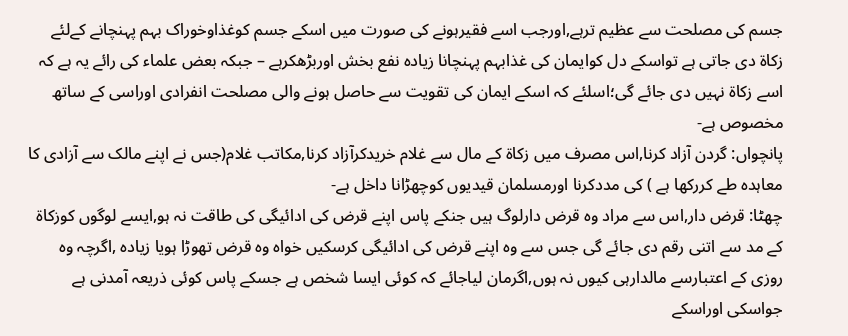جسم کی مصلحت سے عظیم ترہے,اورجب اسے فقیرہونے کی صورت میں اسکے جسم کوغذاوخوراک بہم پہنچانے کےلئے زکاۃ دی جاتی ہے تواسکے دل کوایمان کی غذابہم پہنچانا زیادہ نفع بخش اوربڑھکرہے – جبکہ بعض علماء کی رائے یہ ہے کہ اسے زکاۃ نہیں دی جائے گی؛اسلئے کہ اسکے ایمان کی تقویت سے حاصل ہونے والی مصلحت انفرادی اوراسی کے ساتھ مخصوص ہے-
پانچواں: گردن آزاد کرنا,اس مصرف میں زکاۃ کے مال سے غلام خریدکرآزاد کرنا,مکاتب غلام(جس نے اپنے مالک سے آزادی کا معاہدہ طے کررکھا ہے ) کی مددکرنا اورمسلمان قیدیوں کوچھڑانا داخل ہے-
چھٹا: قرض دار,اس سے مراد وہ قرض دارلوگ ہیں جنکے پاس اپنے قرض کی ادائیگی کی طاقت نہ ہو,ایسے لوگوں کوزکاۃ کے مد سے اتنی رقم دی جائے گی جس سے وہ اپنے قرض کی ادائیگی کرسکیں خواہ وہ قرض تھوڑا ہویا زیادہ ,اگرچہ وہ روزی کے اعتبارسے مالدارہی کیوں نہ ہوں,اگرمان لیاجائے کہ کوئی ایسا شخص ہے جسکے پاس کوئی ذریعہ آمدنی ہے جواسکی اوراسکے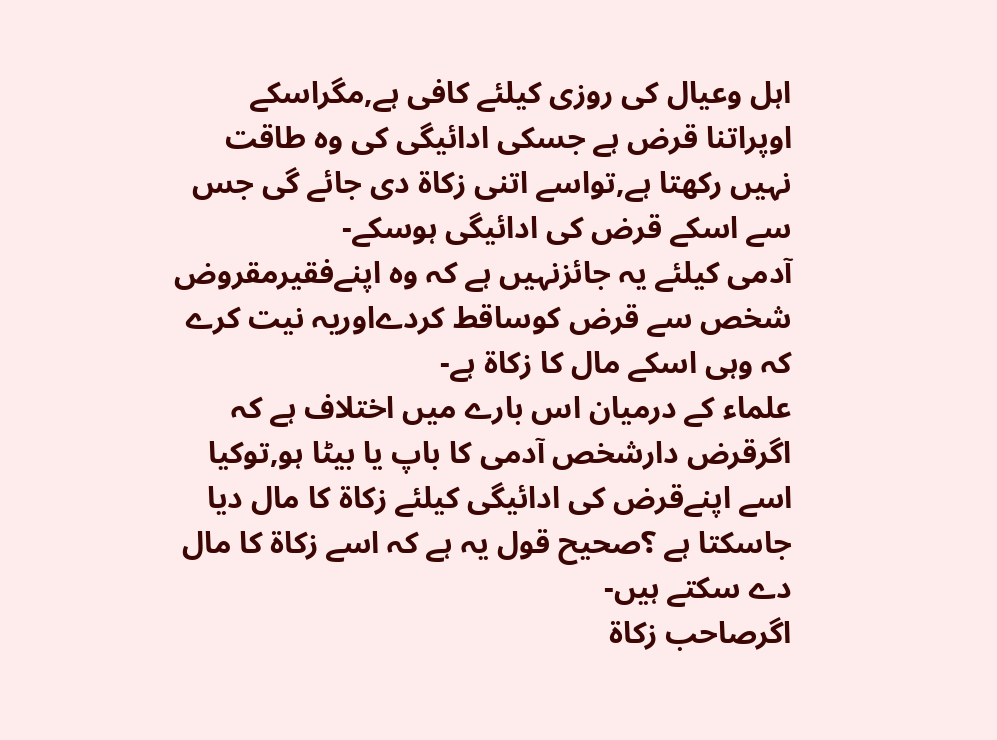اہل وعیال کی روزی کیلئے کافی ہے,مگراسکے اوپراتنا قرض ہے جسکی ادائیگی کی وہ طاقت نہیں رکھتا ہے,تواسے اتنى زکاۃ دی جائے گی جس سے اسکے قرض کی ادائیگی ہوسکے-
آدمی کیلئے یہ جائزنہیں ہے کہ وہ اپنےفقیرمقروض شخص سے قرض کوساقط کردےاوریہ نیت کرے کہ وہی اسکے مال کا زکاۃ ہے-
علماء کے درمیان اس بارے میں اختلاف ہے کہ اگرقرض دارشخص آدمی کا باپ یا بیٹا ہو,توکیا اسے اپنےقرض کی ادائیگی کیلئے زکاۃ کا مال دیا جاسکتا ہے ؟صحیح قول یہ ہے کہ اسے زکاۃ کا مال دے سکتے ہیں-
اگرصاحب زکاۃ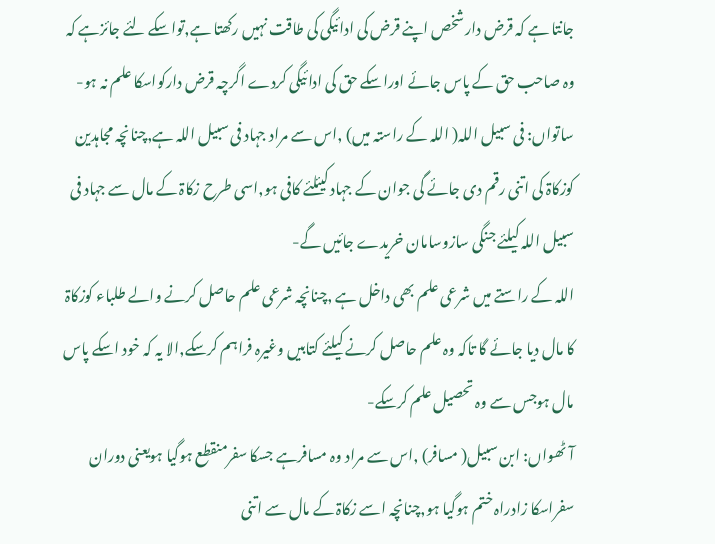جانتا ہے کہ قرض دارشخص اپنے قرض کی ادائیگی کی طاقت نہیں رکھتا ہے,تواسکے لئے جائزہے کہ وہ صاحب حق کے پاس جائے اوراسکے حق کی ادائیگی کردے اگرچہ قرض دارکواسکا علم نہ ہو-
ساتواں: فی سبیل اللہ( اللہ کے راستہ میں) ,اس سے مراد جہاد فی سبیل اللہ ہے,چنانچہ مجاہدین کوزکاۃ کی اتنی رقم دی جائے گی جوان کے جہاد کیئلئے کافی ہو,اسی طرح زکاۃ کے مال سے جہاد فی سبیل اللہ کیلئے جنگی سازوسامان خریدے جائیں گے-
اللہ کے راستے میں شرعی علم بھی داخل ہے ,چنانچہ شرعی علم حاصل کرنے والے طلباء کوزکاۃ کا مال دیا جائے گا تاکہ وہ علم حاصل کرنے کیلئے کتابیں وغیرہ فراہم کرسکے,الا یہ کہ خود اسکے پاس مال ہوجس سے وہ تحصیل علم کرسکے-
آٹھواں: ابن سبیل( مسافر) ,اس سے مراد وہ مسافرہے جسکا سفرمنقطع ہوگیا ہویعنى دوران سفراسکا زادراہ ختم ہوگیا ہو,چنانچہ اسے زکاۃ کے مال سے اتنی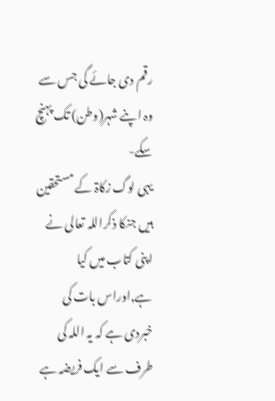رقم دی جائے گی جس سے وہ اپنے شہر(وطن) تک پہنچ سکے-
یہی لوگ زکاۃ کے مستحقین ہیں جنکا ذکراللہ تعالى نے اپنی کتاب میں کیا ہے,اوراس بات کی خبردی ہے کہ یہ اللہ کی طرف سے ایک فریضہ ہے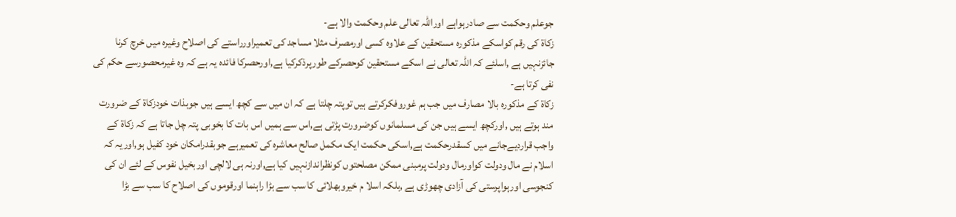جوعلم وحکمت سے صادرہواہے اوراللہ تعالى علم وحکمت والا ہے-
زکاۃ کی رقم کواسکے مذکورہ مستحقین کے علاوہ کسی اورمصرف مثلا مساجد کی تعمیراورراستے کی اصلاح وغیرہ میں خرچ کرنا جائزنہیں ہے ,اسلئے کہ اللہ تعالى نے اسکے مستحقین کوحصرکے طورپرذکرکیا ہے,اورحصرکا فائدہ یہ ہے کہ وہ غیرمحصورسے حکم کی نفی کرتا ہے-
زکاۃ کے مذکورہ بالا مصارف میں جب ہم غوروفکرکرتے ہیں توپتہ چلتا ہے کہ ان میں سے کچھ ایسے ہیں جوبذات خودزکاۃ کے ضرورت مند ہوتے ہیں ,اورکچھ ایسے ہیں جن کی مسلمانوں کوضرورت پڑتی ہے,اس سے ہمیں اس بات کا بخوبی پتہ چل جاتا ہے کہ زکاۃ کے واجب قراردیےجانے میں کسقدرحکمت ہے,اسکی حکمت ایک مکمل صالح معاشرہ کی تعمیرہے جوبقدرامکان خود کفیل ہو,اوریہ کہ اسلام نے مال ودولت کواورمال ودولت پرمبنی ممکن مصلحتوں کونظراندازنہیں کیا ہے,اورنہ ہی لالچی اوربخیل نفوس کے لئے ان کی کنجوسی اورہواپرستی کی آزادی چھوڑی ہے ,بلکہ اسلا م خیروبھلائی کا سب سے بڑا راہنما اورقوموں کی اصلاح کا سب سے بڑا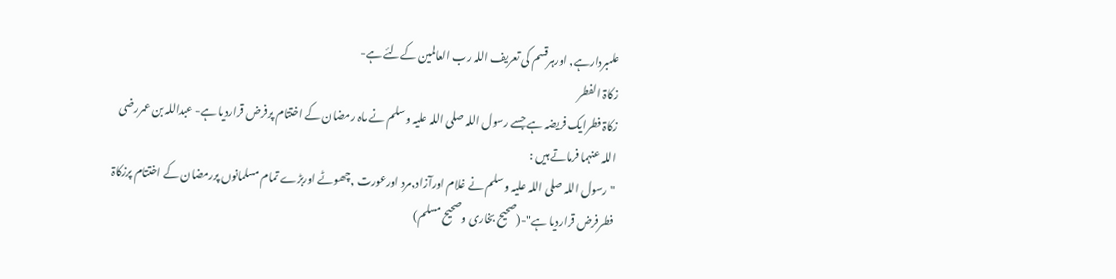علمبردارہے, اورہرقسم کی تعریف اللہ رب العالمین کےلئے ہے-
زکاۃ الفطر
زکاۃ فطرایک فریضہ ہے جسے رسول اللہ صلى اللہ علیہ وسلم نے ماہ رمضان کے اختتام پرفرض قراردیا ہے- عبداللہ بن عمررضی اللہ عنہما فرماتے ہیں :
"رسول اللہ صلى اللہ علیہ وسلم نے غلام اورآزاد,مرد اورعورت ,چھوٹے اوربڑے تمام مسلمانوں پررمضان کے اختتام پرزکاۃ فطرفرض قراردیا ہے"-(صحیح بخاری وصحیح مسلم)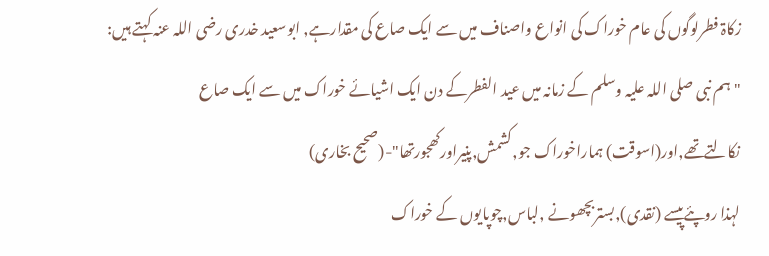زکاۃ فطرلوگوں کی عام خوراک کی انواع واصناف میں سے ایک صاع کی مقدارہے, ابوسعید خدری رضی اللہ عنہ کہتے ہیں:
"ہم نبی صلى اللہ علیہ وسلم کے زمانہ میں عید الفطرکے دن ایک اشیائے خوراک میں سے ایک صاع نکالتےتھے,اور(اسوقت) ہماراخوراک جو,کشمش,پنیراورکھجورتھا"-(صحیح بخاری)
لہذا روپئےپیسے (نقدی),بستربچھونے ,لباس,چوپایوں کے خوراک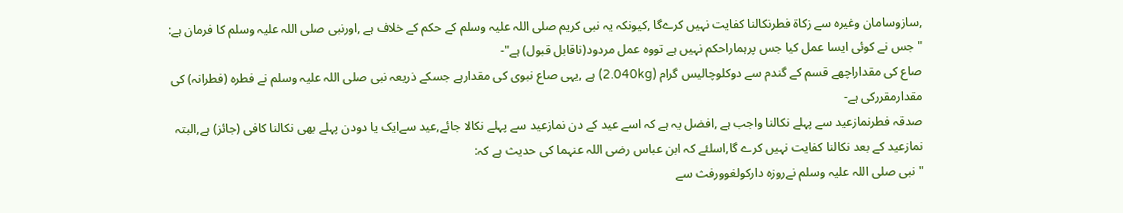,سازوسامان وغیرہ سے زکاۃ فطرنکالنا کفایت نہیں کرےگا ,کیونکہ یہ نبی کریم صلى اللہ علیہ وسلم کے حکم کے خلاف ہے ,اورنبی صلى اللہ علیہ وسلم کا فرمان ہے:
"جس نے کوئی ایسا عمل کیا جس پرہماراحکم نہیں ہے تووہ عمل مردود(ناقابل قبول) ہے"-
صاع کی مقداراچھے قسم کے گندم سے دوکلوچالیس گرام (2.040kg) ہے ,یہی صاع نبوی کی مقدارہے جسکے ذریعہ نبی صلى اللہ علیہ وسلم نے فطرہ (فطرانہ) کی مقدارمقررکی ہے-
صدقہ فطرنمازعید سے پہلے نکالنا واجب ہے ,افضل یہ ہے کہ اسے عید کے دن نمازعید سے پہلے نکالا جائے,عید سےایک یا دودن پہلے بھی نکالنا کافی (جائز) ہے,البتہ نمازعید کے بعد نکالنا کفایت نہیں کرے گا,اسلئے کہ ابن عباس رضی اللہ عنہما کی حدیث ہے کہ:
"نبی صلى اللہ علیہ وسلم نےروزہ دارکولغوورفث سے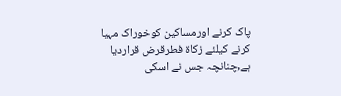پاک کرنے اورمساکین کوخوراک مہیا کرنے کیلئے زکاۃ فطرقرض قراردیا ہے,چنانچہ جس نے اسکی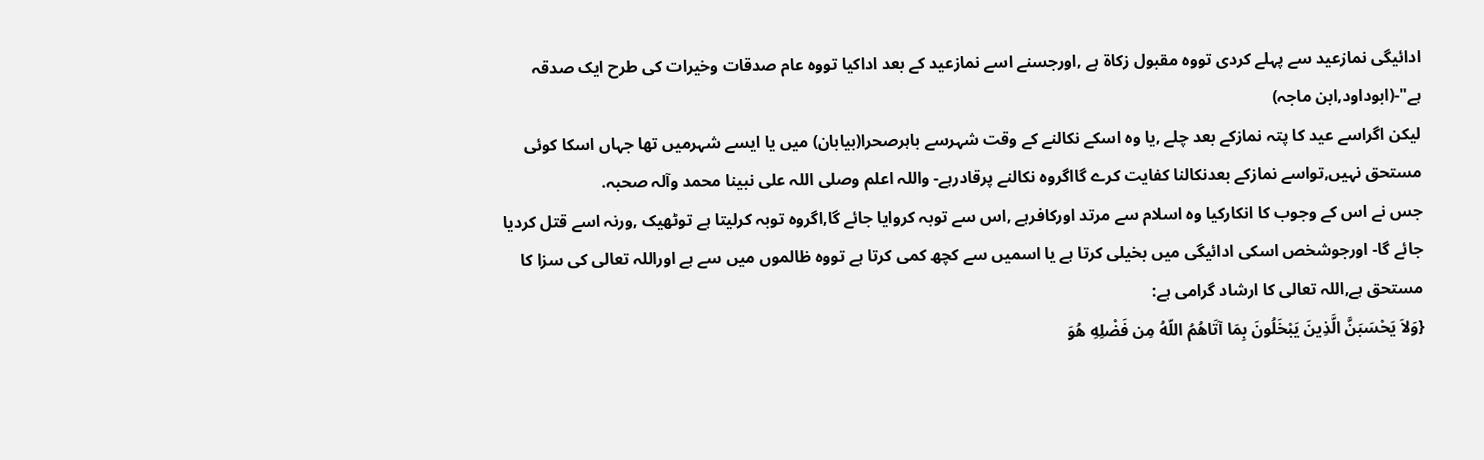ادائیگی نمازعید سے پہلے کردی تووہ مقبول زکاۃ ہے ,اورجسنے اسے نمازعید کے بعد اداکیا تووہ عام صدقات وخیرات کی طرح ایک صدقہ ہے"-(ابوداود,ابن ماجہ)
لیکن اگراسے عید کا پتہ نمازکے بعد چلے ,یا وہ اسکے نکالنے کے وقت شہرسے باہرصحرا(بیابان) میں یا ایسے شہرمیں تھا جہاں اسکا کوئی مستحق نہیں,تواسے نمازکے بعدنکالنا کفایت کرے گااگروہ نکالنے پرقادرہے- واللہ اعلم وصلى اللہ على نبینا محمد وآلہ صحبہ.
جس نے اس کے وجوب کا انکارکیا وہ اسلام سے مرتد اورکافرہے ,اس سے توبہ کروایا جائے گا,اگروہ توبہ کرلیتا ہے توٹھیک ,ورنہ اسے قتل کردیا جائے گا- اورجوشخص اسکی ادائیگی میں بخیلی کرتا ہے یا اسمیں سے کچھ کمی کرتا ہے تووہ ظالموں میں سے ہے اوراللہ تعالى کی سزا کا مستحق ہے,اللہ تعالى کا ارشاد گرامی ہے:
{وَلاَ يَحْسَبَنَّ الَّذِينَ يَبْخَلُونَ بِمَا آتَاهُمُ اللّهُ مِن فَضْلِهِ هُوَ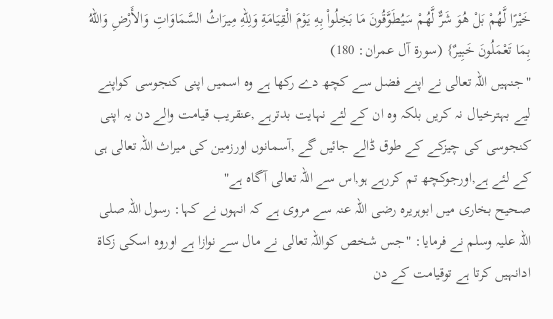خَيْرًا لَّهُمْ بَلْ هُوَ شَرٌّ لَّهُمْ سَيُطَوَّقُونَ مَا بَخِلُواْ بِهِ يَوْمَ الْقِيَامَةِ وَلِلّهِ مِيرَاثُ السَّمَاوَاتِ وَالأَرْضِ وَاللّهُ بِمَا تَعْمَلُونَ خَبِيرٌ} (سورة آل عمران: 180)
"جنہیں اللہ تعالى نے اپنے فضل سے کچھ دے رکھا ہے وہ اسمیں اپنی کنجوسی کواپنے لیے بہترخیال نہ کریں بلکہ وہ ان کے لئے نہایت بدترہے ,عنقریب قیامت والے دن یہ اپنی کنجوسی کی چیزکے کے طوق ڈالے جائیں گے ,آسمانوں اورزمین کی میراث اللہ تعالى ہی کے لئے ہے,اورجوکچھ تم کررہے ہو,اس سے اللہ تعالى آگاہ ہے"
صحیح بخاری میں ابوہریرہ رضی اللہ عنہ سے مروی ہے کہ انہوں نے کہا: رسول اللہ صلى اللہ علیہ وسلم نے فرمایا: "جس شخص کواللہ تعالى نے مال سے نوازا ہے اوروہ اسکی زکاۃ ادانہیں کرتا ہے توقیامت کے دن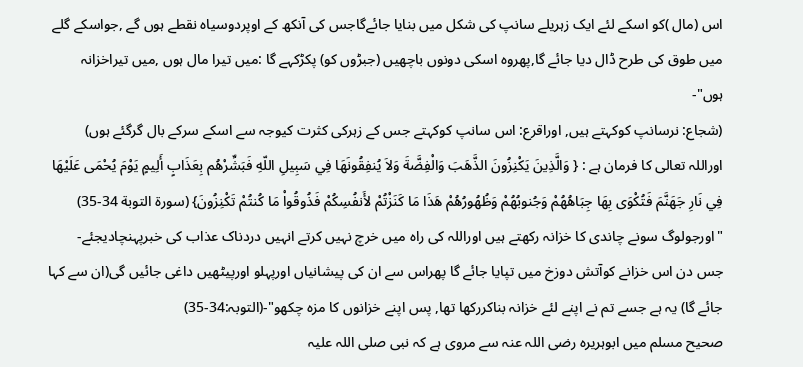اس (مال )کو اسکے لئے ایک زہریلے سانپ کی شکل میں بنایا جائےگاجس کی آنکھ کے اوپردوسیاہ نقطے ہوں گے ,جواسکے گلے میں طوق کی طرح ڈال دیا جائے گا,پھروہ اسکی دونوں باچھیں (جبڑوں کو) پکڑکہے گا :میں تیرا مال ہوں ,میں تیراخزانہ ہوں"-
(شجاع: نرسانپ کوکہتے ہیں, اوراقرع: اس سانپ کوکہتے جس کے زہرکی کثرت کیوجہ سے اسکے سرکے بال گرگئے ہوں)
اوراللہ تعالى کا فرمان ہے : { وَالَّذِينَ يَكْنِزُونَ الذَّهَبَ وَالْفِضَّةَ وَلاَ يُنفِقُونَهَا فِي سَبِيلِ اللّهِ فَبَشِّرْهُم بِعَذَابٍ أَلِيمٍ يَوْمَ يُحْمَى عَلَيْهَا فِي نَارِ جَهَنَّمَ فَتُكْوَى بِهَا جِبَاهُهُمْ وَجُنوبُهُمْ وَظُهُورُهُمْ هَذَا مَا كَنَزْتُمْ لأَنفُسِكُمْ فَذُوقُواْ مَا كُنتُمْ تَكْنِزُونَ} (سورة التوبة 34-35)
"اورجولوگ سونے چاندی کا خزانہ رکھتے ہیں اوراللہ کی راہ میں خرچ نہیں کرتے انہیں دردناک عذاب کی خبرپہنچادیجئے- جس دن اس خزانے کوآتش دوزخ میں تپایا جائے گا پھراس سے ان کی پیشانیاں اورپہلو اورپیٹھیں داغی جائیں گی(ان سے کہا جائے گا) یہ ہے جسے تم نے اپنے لئے خزانہ بناکررکھا تھا, پس اپنے خزانوں کا مزہ چکھو"-(التوبہ:34-35)
صحیح مسلم میں ابوہریرہ رضی اللہ عنہ سے مروی ہے کہ نبی صلى اللہ علیہ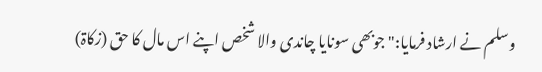وسلم نے ارشاد فرمایا:"جوبھی سونایا چاندی والا شخص اپنے اس مال کا حق (زکاۃ)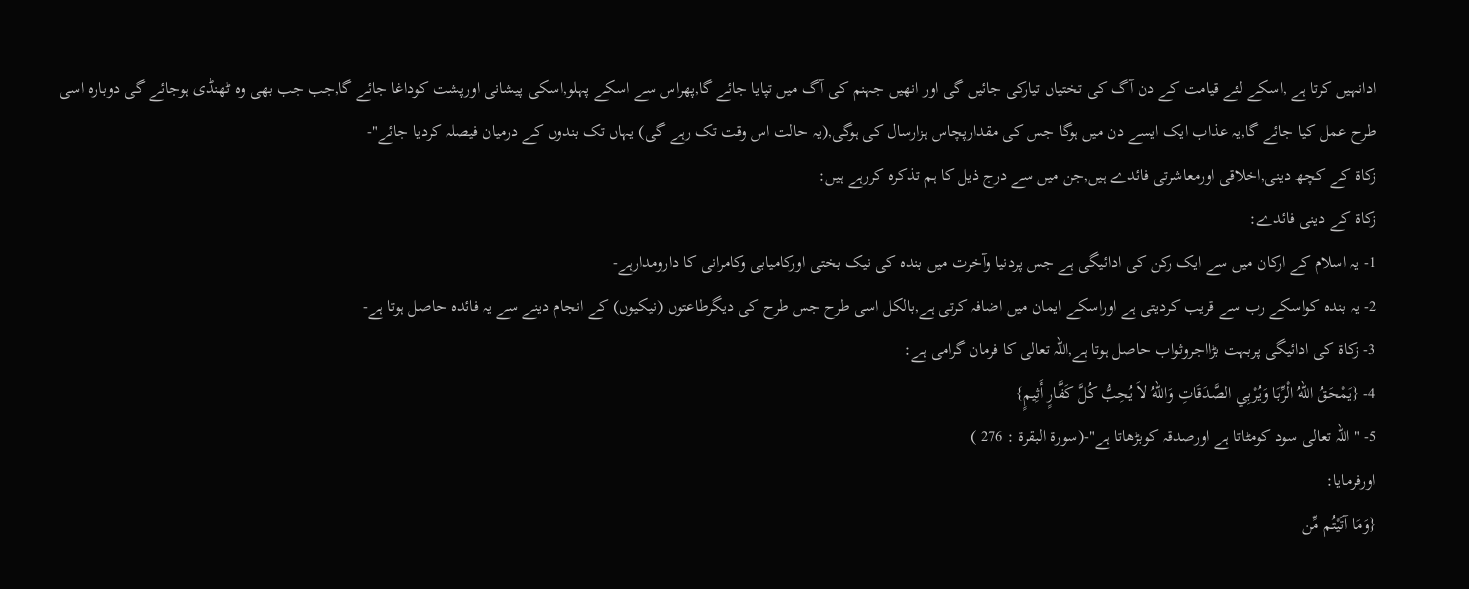ادانہیں کرتا ہے ,اسکے لئے قیامت کے دن آگ کی تختیاں تیارکی جائیں گی اور انھیں جہنم کی آگ میں تپایا جائے گا,پھراس سے اسکے پہلو,اسکی پیشانی اورپشت کوداغا جائے گا,جب جب بھی وہ ٹھنڈی ہوجائے گی دوبارہ اسی طرح عمل کیا جائے گا,یہ عذاب ایک ایسے دن میں ہوگا جس کی مقدارپچاس ہزارسال کی ہوگی,(یہ حالت اس وقت تک رہے گی) یہاں تک بندوں کے درمیان فیصلہ کردیا جائے"-
زکاۃ کے کچھ دینی,اخلاقی اورمعاشرتی فائدے ہیں,جن میں سے درج ذیل کا ہم تذکرہ کررہے ہیں:
زکاۃ کے دینی فائدے:
1- یہ اسلام کے ارکان میں سے ایک رکن کی ادائیگی ہے جس پردنیا وآخرت میں بندہ کی نیک بختى اورکامیابی وکامرانی کا دارومدارہے-
2- یہ بندہ کواسکے رب سے قریب کردیتی ہے اوراسکے ایمان میں اضافہ کرتی ہے,بالکل اسی طرح جس طرح کی دیگرطاعتوں (نیکیوں) کے انجام دینے سے یہ فائدہ حاصل ہوتا ہے-
3- زکاۃ کی ادائیگی پربہت بڑااجروثواب حاصل ہوتا ہے,اللہ تعالى کا فرمان گرامی ہے:
4- {يَمْحَقُ اللّهُ الْرِّبَا وَيُرْبِي الصَّدَقَاتِ وَاللّهُ لاَ يُحِبُّ كُلَّ كَفَّارٍ أَثِيمٍ}
5- "اللہ تعالى سود کومٹاتا ہے اورصدقہ کوبڑھاتا ہے"-(سورة البقرة : 276 )
اورفرمایا:
{وَمَا آتَيْتُم مِّن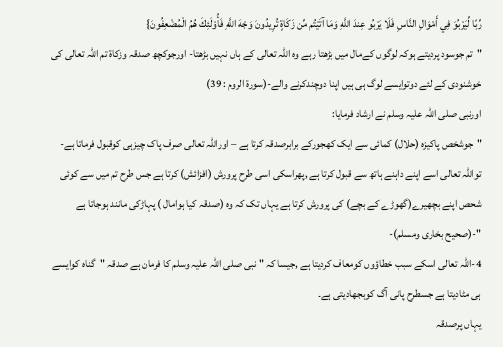رِّبًا لِّيَرْبُوَ فِي أَمْوَالِ النَّاسِ فَلَا يَرْبُو عِندَ اللَّهِ وَمَا آتَيْتُم مِّن زَكَاةٍ تُرِيدُونَ وَجْهَ اللَّهِ فَأُوْلَئِكَ هُمُ الْمُضْعِفُونَ}
"تم جوسود پردیتے ہوکہ لوگوں کےمال میں بڑھتا رہے وہ اللہ تعالى کے ہاں نہیں بڑھتا- اورجوکچھ صدقہ وزکاۃ تم اللہ تعالى کی خوشنودی کے لئے دوتوایسے لوگ ہی ہیں اپنا دوچندکرنے والے-(سورة الروم : 39)
اورنبی صلى اللہ علیہ وسلم نے ارشاد فرمایا:
"جوشخص پاکیزہ (حلال) کمائی سے ایک کھجورکے برابرصدقہ کرتا ہے – اوراللہ تعالى صرف پاک چیزہی کوقبول فرماتا ہے- تواللہ تعالى اسے اپنے داہنے ہاتھ سے قبول کرتا ہے ,پھراسکی اسی طرح پرورش (افزائش) کرتا ہے جس طرح تم میں سے کوئی شحص اپنے بچھیرے(گھوڑے کے بچے) کی پرورش کرتا ہے یہاں تک کہ وہ (صدقہ کیا ہوامال ) پہاڑکی مانند ہوجاتا ہے "-(صحیح بخاری ومسلم)-
4-اللہ تعالى اسکے سبب خطاؤوں کومعاف کردیتا ہے ,جیسا کہ " نبی صلى اللہ علیہ وسلم کا فرمان ہے صدقہ "گناہ کوایسے ہی مٹادیتا ہے جسطرح پانی آگ کوبجھادیتی ہے۔
یہاں پرصدقہ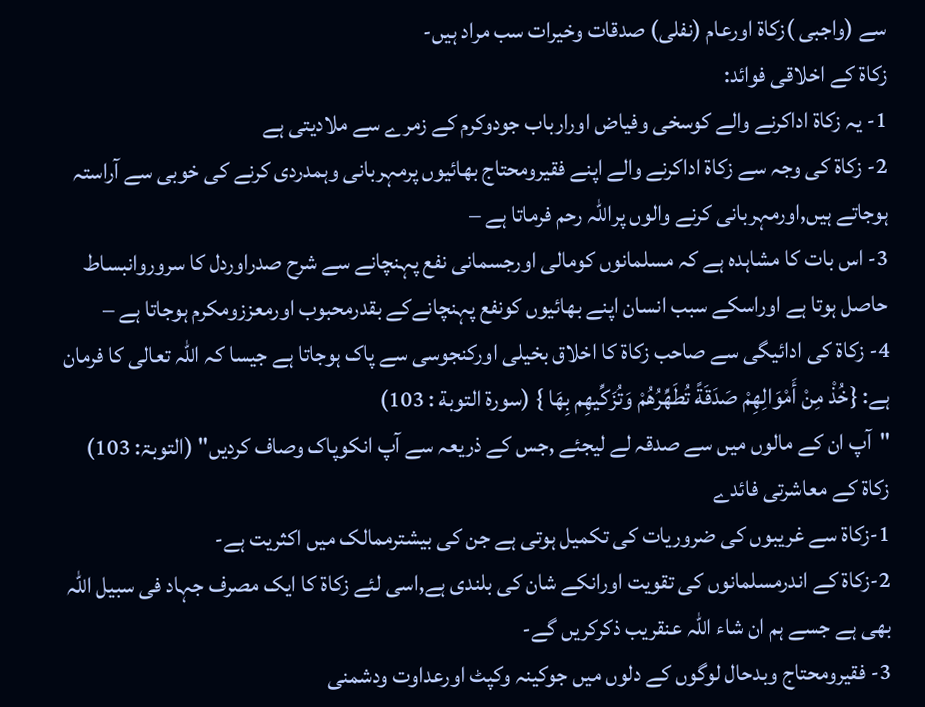سے (واجبی )زکاۃ اورعام (نفلی) صدقات وخیرات سب مراد ہیں-
زکاۃ کے اخلاقی فوائد:
1- یہ زکاۃ اداکرنے والے کوسخی وفیاض اورارباب جودوکرم کے زمرے سے ملادیتی ہے
2- زکاۃ کی وجہ سے زکاۃ اداکرنے والے اپنے فقیرومحتاج بھائیوں پرمہربانی وہمدردی کرنے کی خوبی سے آراستہ ہوجاتے ہیں,اورمہربانی کرنے والوں پراللہ رحم فرماتا ہے –
3- اس بات کا مشاہدہ ہے کہ مسلمانوں کومالی اورجسمانی نفع پہنچانے سے شرح صدراوردل کا سروروانبساط حاصل ہوتا ہے اوراسکے سبب انسان اپنے بھائیوں کونفع پہنچانےکے بقدرمحبوب اورمعززومکرم ہوجاتا ہے –
4- زکاۃ کی ادائیگی سے صاحب زکاۃ کا اخلاق بخیلى اورکنجوسی سے پاک ہوجاتا ہے جیسا کہ اللہ تعالى کا فرمان ہے: {خُذْ مِنْ أَمْوَالِهِمْ صَدَقَةً تُطَهِّرُهُمْ وَتُزَكِّيهِم بِهَا } (سورة التوبة : 103)
"آپ ان کے مالوں میں سے صدقہ لے لیجئے ,جس کے ذریعہ سے آپ انکوپاک وصاف کردیں" (التوبۃ: 103)
زکاۃ کے معاشرتی فائدے
1-زکاۃ سے غریبوں کی ضروریات کی تکمیل ہوتی ہے جن کی بیشترممالک میں اکثریت ہے-
2-زکاۃ کے اندرمسلمانوں کی تقویت اورانکے شان کی بلندی ہے,اسی لئے زکاۃ کا ایک مصرف جہاد فی سبیل اللہ بھی ہے جسے ہم ان شاء اللہ عنقریب ذکرکریں گے-
3- فقیرومحتاج وبدحال لوگوں کے دلوں میں جوکینہ وکپٹ اورعداوت ودشمنی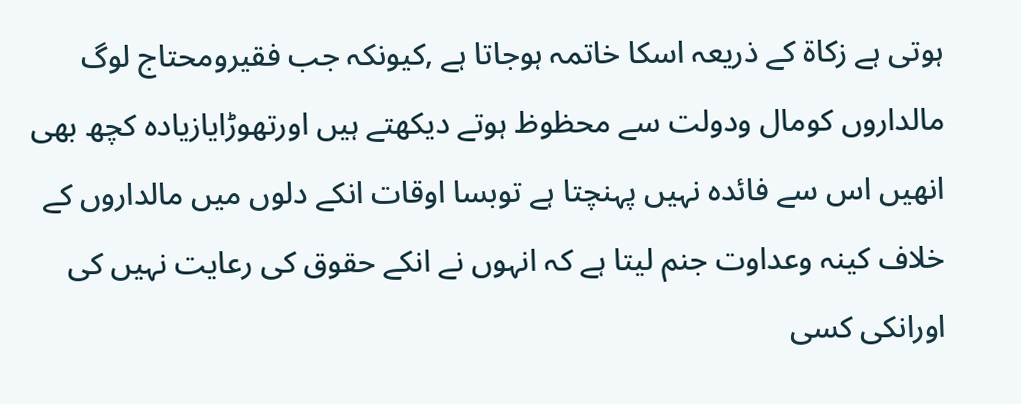ہوتی ہے زکاۃ کے ذریعہ اسکا خاتمہ ہوجاتا ہے ,کیونکہ جب فقیرومحتاج لوگ مالداروں کومال ودولت سے محظوظ ہوتے دیکھتے ہیں اورتھوڑایازیادہ کچھ بھی انھیں اس سے فائدہ نہیں پہنچتا ہے توبسا اوقات انکے دلوں میں مالداروں کے خلاف کینہ وعداوت جنم لیتا ہے کہ انہوں نے انکے حقوق کی رعایت نہیں کی اورانکی کسی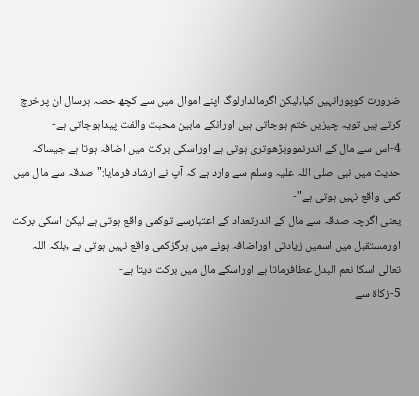ضرورت کوپورانہیں کیا,لیکن اگرمالدارلوگ اپنے اموال میں سے کچھ حصہ ہرسال ان پرخرچ کرتے ہیں تویہ چیزیں ختم ہوجاتی ہیں اورانکے مابین محبت والفت پیداہوجاتی ہے-
4-اس سے مال کے اندرنمووبڑھوتری ہوتی ہے اوراسکی برکت میں اضافہ ہوتا ہے جیساکہ حدیث میں نبی صلى اللہ علیہ وسلم سے وارد ہے کہ آپ نے ارشاد فرمایا:"صدقہ سے مال میں کمی واقع نہیں ہوتی ہے"-
یعنى اگرچہ صدقہ سے مال کے اندرتعداد کے اعتبارسے توکمی واقع ہوتی ہے لیکن اسکی برکت اورمستقبل میں اسمیں زیادتی اوراضافہ ہونے میں ہرگزکمی واقع نہیں ہوتی ہے ,بلکہ اللہ تعالى اسکا نعم البدل عطافرماتا ہے اوراسکے مال میں برکت دیتا ہے-
5-زکاۃ سے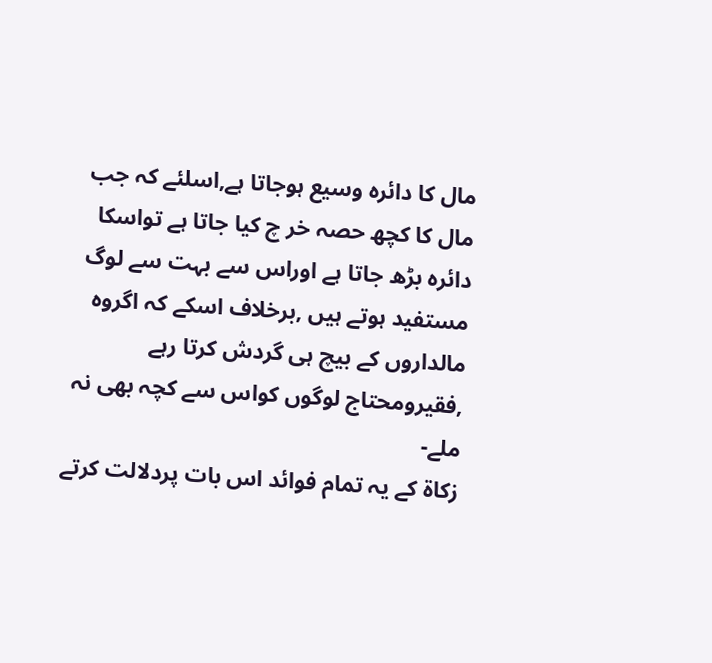مال کا دائرہ وسیع ہوجاتا ہے,اسلئے کہ جب مال کا کچھ حصہ خر چ کیا جاتا ہے تواسکا دائرہ بڑھ جاتا ہے اوراس سے بہت سے لوگ مستفید ہوتے ہیں ,برخلاف اسکے کہ اگروہ مالداروں کے بیچ ہی گردش کرتا رہے ,فقیرومحتاج لوگوں کواس سے کچہ بھی نہ ملے-
زکاۃ کے یہ تمام فوائد اس بات پردلالت کرتے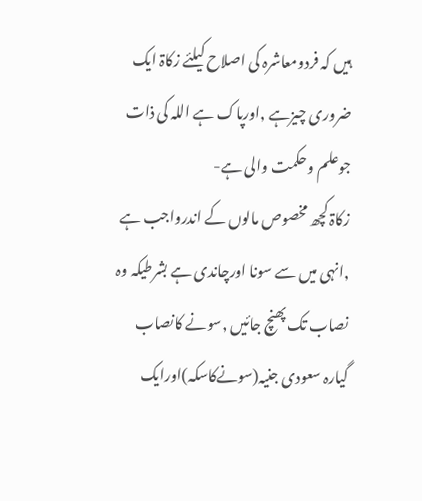ہیں کہ فردومعاشرہ کی اصلاح کیلئے زکاۃ ایک ضروری چیزہے ,اورپاک ہے اللہ کی ذات جوعلم وحکمت والی ہے-
زکاۃ کچھ مخصوص مالوں کے اندرواجب ہے ,انہی میں سے سونا اورچاندی ہے بشرطیکہ وہ نصاب تک پھنچ جائیں ,سونے کانصاب گیارہ سعودی جنیہ(سونےکاسکہ)اورایک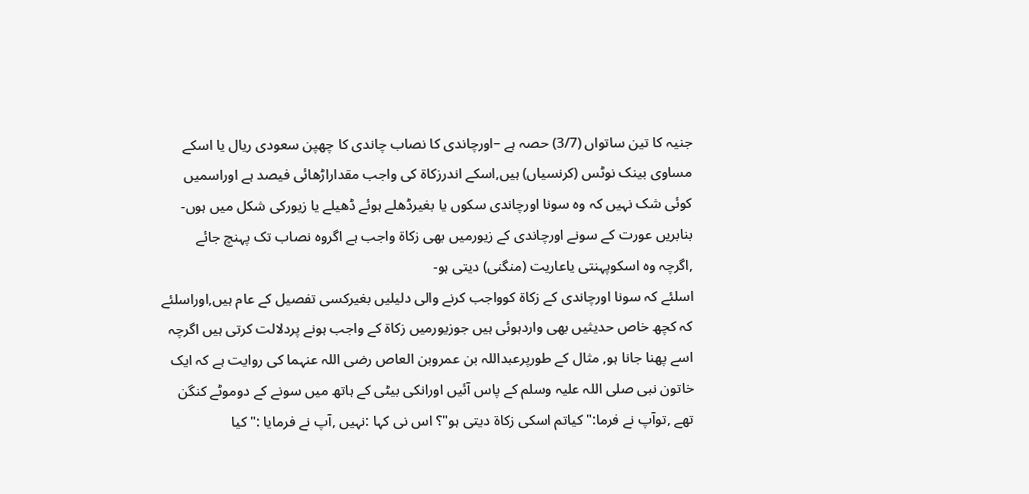جنیہ کا تین ساتواں (3/7) حصہ ہے –اورچاندی کا نصاب چاندی کا چھپن سعودی ریال یا اسکے مساوی بینک نوٹس (کرنسیاں) ہیں,اسکے اندرزکاۃ کی واجب مقداراڑھائی فیصد ہے اوراسمیں کوئی شک نہیں کہ وہ سونا اورچاندی سکوں یا بغیرڈھلے ہوئے ڈھیلے یا زیورکی شکل میں ہوں- بنابریں عورت کے سونے اورچاندی کے زیورمیں بھی زکاۃ واجب ہے اگروہ نصاب تک پہنچ جائے ,اگرچہ وہ اسکوپہنتی یاعاریت (منگنی) دیتی ہو-
اسلئے کہ سونا اورچاندی کے زکاۃ کوواجب کرنے والی دلیلیں بغیرکسی تفصیل کے عام ہیں,اوراسلئے کہ کچھ خاص حدیثیں بھی واردہوئی ہیں جوزیورمیں زکاۃ کے واجب ہونے پردلالت کرتی ہیں اگرچہ اسے پھنا جانا ہو, مثال کے طورپرعبداللہ بن عمروبن العاص رضی اللہ عنہما کی روایت ہے کہ ایک خاتون نبی صلى اللہ علیہ وسلم کے پاس آئیں اورانکی بیٹی کے ہاتھ میں سونے کے دوموٹے کنگن تھے ,توآپ نے فرما:"کیاتم اسکی زکاۃ دیتی ہو"؟ اس نی کہا :نہیں ,آپ نے فرمایا :"کیا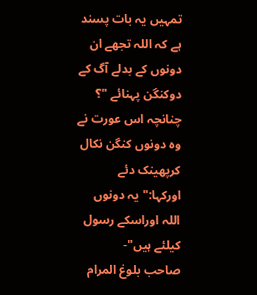تمہیں یہ بات پسند ہے کہ اللہ تجھے ان دونوں کے بدلے آگ کے دوکنگن پہنائے "؟ چنانچہ اس عورت نے وہ دونوں کنگن نکال کرپھینک دئے اورکہا:"یہ دونوں اللہ اوراسکے رسول کیلئے ہیں"-
صاحب بلوغ المرام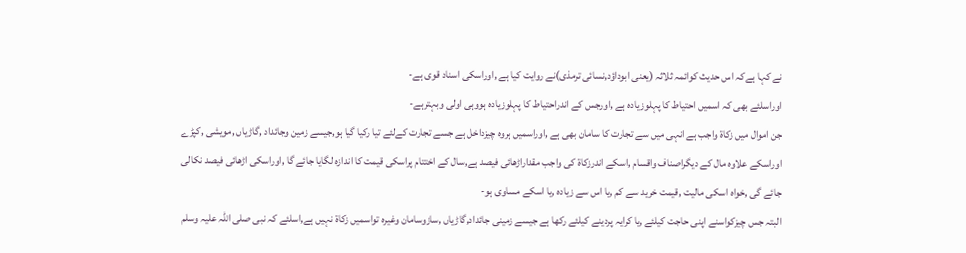نے کہا ہےکہ اس حدیث کوائمہ ثلاثہ (یعنى ابوداؤد,نسائی ترمذی)نے روایت کیا ہے ,اوراسکی اسناد قوی ہے-
اوراسلئے بھی کہ اسمیں احتیاط کا پہلوزیادہ ہے ,اورجس کے اندراحتیاط کا پہلوزیادہ ہووہی اولی وبہترہے-
جن اموال میں زکاۃ واجب ہے انہى میں سے تجارت کا سامان بھی ہے ,اوراسمیں ہروہ چیزداخل ہے جسے تجارت کےلئے تیا رکیا گیا ہو,جیسے زمین وجائداد ,گاڑیاں ,مویشی ,کپڑے اوراسکے علاوہ مال کے دیگراصناف واقسام ,اسکے اندرزکاۃ کی واجب مقداراڑھائی فیصد ہے,سال کے اختتام پراسکی قیمت کا اندازہ لگایا جائے گا ,اوراسکی اڑھائی فیصد نکالی جائے گی ,خواہ اسکی مالیت ,قیمت خرید سے کم ,یا اس سے زیادہ ,یا اسکے مساوی ہو-
البتہ جس چیزکواسنے اپنی حاجت کیلئے ,یا کرایہ پردینے کیلئے رکھا ہے جیسے زمینی جائداد,گاڑیاں ,سازوسامان وغیرہ تواسمیں زکاۃ نہیں ہے,اسلئے کہ نبی صلى اللہ علیہ وسلم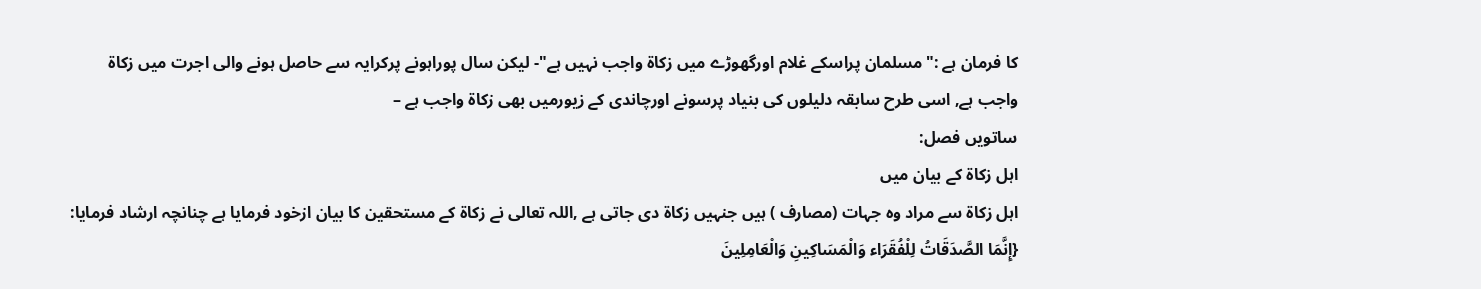کا فرمان ہے :"مسلمان پراسکے غلام اورگھوڑے میں زکاۃ واجب نہیں ہے"- لیکن سال پوراہونے پرکرایہ سے حاصل ہونے والی اجرت میں زکاۃ واجب ہے, اسی طرح سابقہ دلیلوں کی بنیاد پرسونے اورچاندی کے زیورمیں بھی زکاۃ واجب ہے –
ساتویں فصل:
اہل زکاۃ کے بیان میں
اہل زکاۃ سے مراد وہ جہات (مصارف ) ہیں جنہیں زکاۃ دی جاتی ہے ,اللہ تعالى نے زکاۃ کے مستحقین کا بیان ازخود فرمایا ہے چنانچہ ارشاد فرمایا: {إِنَّمَا الصَّدَقَاتُ لِلْفُقَرَاء وَالْمَسَاكِينِ وَالْعَامِلِينَ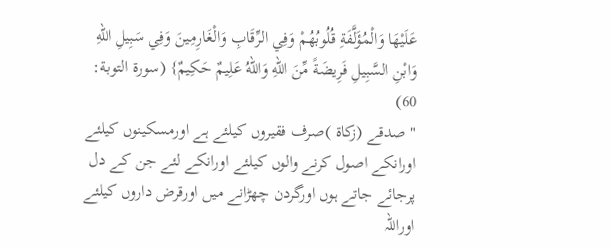عَلَيْهَا وَالْمُؤَلَّفَةِ قُلُوبُهُمْ وَفِي الرِّقَابِ وَالْغَارِمِينَ وَفِي سَبِيلِ اللّهِ وَابْنِ السَّبِيلِ فَرِيضَةً مِّنَ اللّهِ وَاللّهُ عَلِيمٌ حَكِيمٌ} (سورة التوبة: 60)
" صدقے (زکاۃ )صرف فقیروں کیلئے ہے اورمسکینوں کیلئے اورانکے اصول کرنے والوں کیلئے اورانکے لئے جن کے دل پرجائے جاتے ہوں اورگردن چھڑانے میں اورقرض داروں کیلئے اوراللہ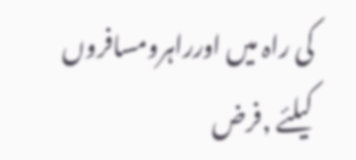کی راہ میں اورراہرومسافروں کیلئے ,فرض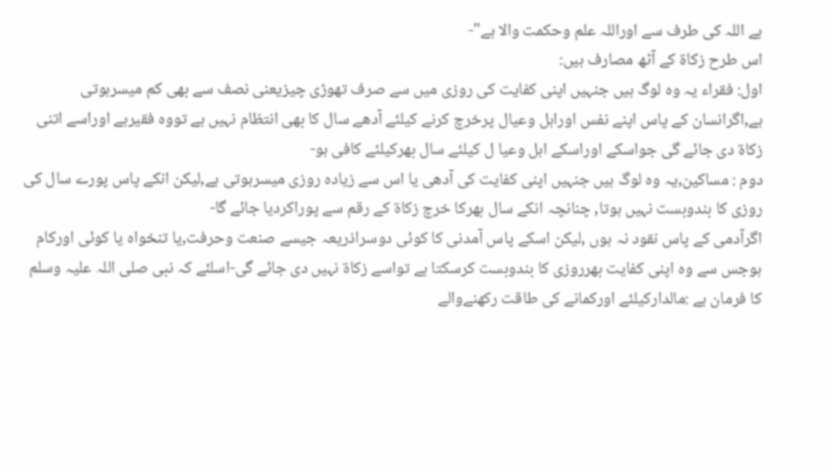ہے اللہ کی طرف سے اوراللہ علم وحکمت والا ہے"-
اس طرح زکاۃ کے آٹھ مصارف ہیں:
اول: فقراء یہ وہ لوگ ہیں جنہیں اپنی کفایت کی روزی میں سے صرف تھوڑی چیزیعنى نصف سے بھی کم میسرہوتی ہے,اگرانسان کے پاس اپنے نفس اوراہل وعیال پرخرچ کرنے کیلئے آدھے سال کا بھی انتظام نہیں ہے تووہ فقیرہے اوراسے اتنی زکاۃ دی جائے گی جواسکے اوراسکے اہل وعیا ل کیلئے سال بھرکیلئے کافی ہو-
دوم : مساکین,یہ وہ لوگ ہیں جنہیں اپنی کفایت کی آدھی یا اس سے زیادہ روزی میسرہوتی ہے,لیکن انکے پاس پورے سال کی روزی کا بندوبست نہیں ہوتا, چنانچہ انکے سال بھرکا خرچ زکاۃ کے رقم سے پوراکردیا جائے گا-
اگرآدمی کے پاس نقود نہ ہوں ,لیکن اسکے پاس آمدنی کا کوئی دوسراذریعہ جیسے صنعت وحرفت,یا تنخواہ یا کوئی اورکام ہوجس سے وہ اپنی کفایت بھرروزی کا بندوبست کرسکتا ہے تواسے زکاۃ نہیں دی جائے گی-اسلئے کہ نبی صلى اللہ علیہ وسلم کا فرمان ہے :مالدارکیلئے اورکمانے کی طاقت رکھنےوالے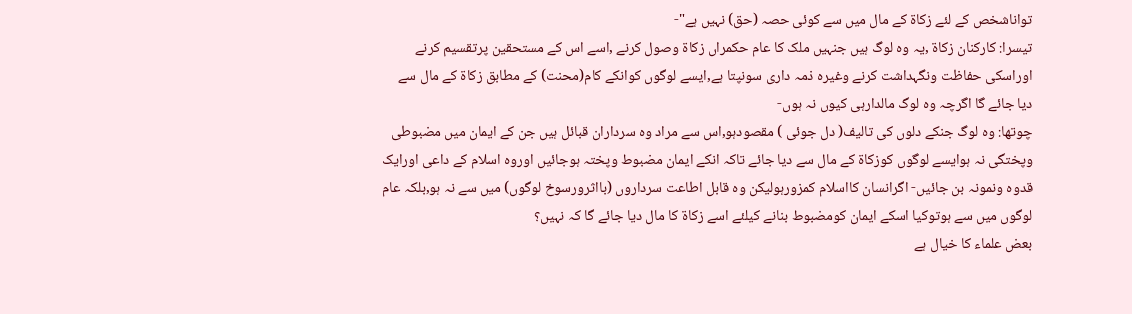تواناشخص کے لئے زکاۃ کے مال میں سے کوئی حصہ (حق) نہیں ہے"-
تیسرا: کارکنان زکاۃ ,یہ وہ لوگ ہیں جنہیں ملک کا عام حکمراں زکاۃ وصول کرنے ,اسے اس کے مستحقین پرتقسیم کرنے اوراسکی حفاظت ونگہداشت کرنے وغیرہ ذمہ داری سونپتا ہے,ایسے لوگوں کوانکے کام(محنت) کے مطابق زکاۃ کے مال سے دیا جائے گا اگرچہ وہ لوگ مالدارہی کیوں نہ ہوں-
چوتھا: وہ لوگ جنکے دلوں کی تالیف( دل جوئی ) مقصودہو,اس سے مراد وہ سرداران قبائل ہیں جن کے ایمان میں مضبوطی وپختگی نہ ہوایسے لوگوں کوزکاۃ کے مال سے دیا جائے تاکہ انکے ایمان مضبوط وپختہ ہوجائیں اوروہ اسلام کے داعی اورایک قدوہ ونمونہ بن جائیں- اگرانسان کااسلام کمزورہولیکن وہ قابل اطاعت سرداروں (بااثرورسوخ لوگوں) میں سے نہ ہو,بلکہ عام لوگوں میں سے ہوتوکیا اسکے ایمان کومضبوط بنانے کیلئے اسے زکاۃ کا مال دیا جائے گا کہ نہیں؟
بعض علماء کا خیال ہے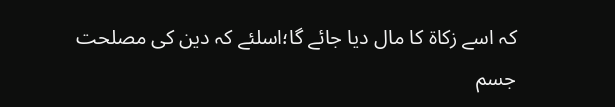کہ اسے زکاۃ کا مال دیا جائے گا؛اسلئے کہ دین کی مصلحت جسم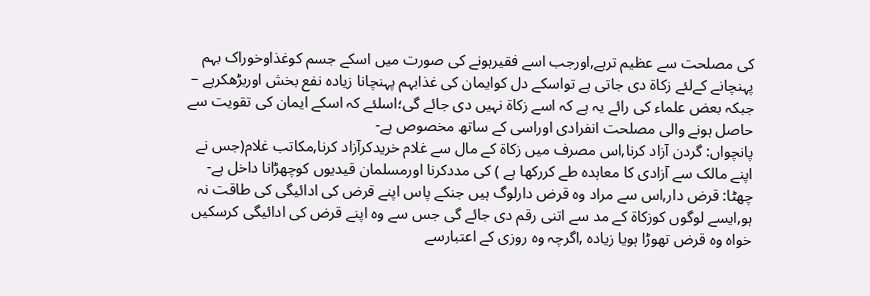کی مصلحت سے عظیم ترہے,اورجب اسے فقیرہونے کی صورت میں اسکے جسم کوغذاوخوراک بہم پہنچانے کےلئے زکاۃ دی جاتی ہے تواسکے دل کوایمان کی غذابہم پہنچانا زیادہ نفع بخش اوربڑھکرہے – جبکہ بعض علماء کی رائے یہ ہے کہ اسے زکاۃ نہیں دی جائے گی؛اسلئے کہ اسکے ایمان کی تقویت سے حاصل ہونے والی مصلحت انفرادی اوراسی کے ساتھ مخصوص ہے-
پانچواں: گردن آزاد کرنا,اس مصرف میں زکاۃ کے مال سے غلام خریدکرآزاد کرنا,مکاتب غلام(جس نے اپنے مالک سے آزادی کا معاہدہ طے کررکھا ہے ) کی مددکرنا اورمسلمان قیدیوں کوچھڑانا داخل ہے-
چھٹا: قرض دار,اس سے مراد وہ قرض دارلوگ ہیں جنکے پاس اپنے قرض کی ادائیگی کی طاقت نہ ہو,ایسے لوگوں کوزکاۃ کے مد سے اتنی رقم دی جائے گی جس سے وہ اپنے قرض کی ادائیگی کرسکیں خواہ وہ قرض تھوڑا ہویا زیادہ ,اگرچہ وہ روزی کے اعتبارسے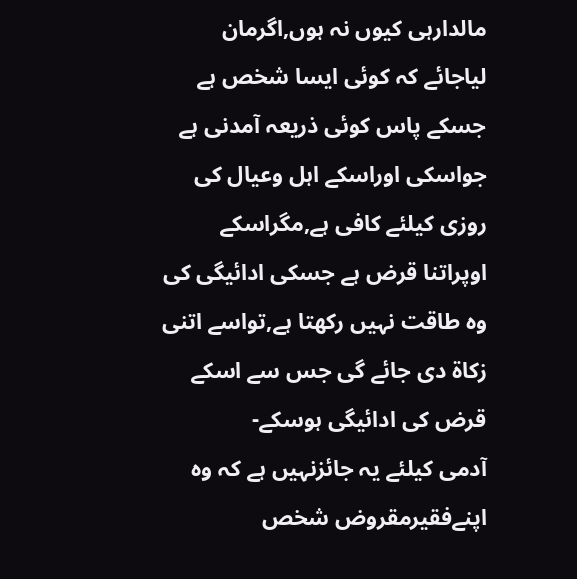مالدارہی کیوں نہ ہوں,اگرمان لیاجائے کہ کوئی ایسا شخص ہے جسکے پاس کوئی ذریعہ آمدنی ہے جواسکی اوراسکے اہل وعیال کی روزی کیلئے کافی ہے,مگراسکے اوپراتنا قرض ہے جسکی ادائیگی کی وہ طاقت نہیں رکھتا ہے,تواسے اتنى زکاۃ دی جائے گی جس سے اسکے قرض کی ادائیگی ہوسکے-
آدمی کیلئے یہ جائزنہیں ہے کہ وہ اپنےفقیرمقروض شخص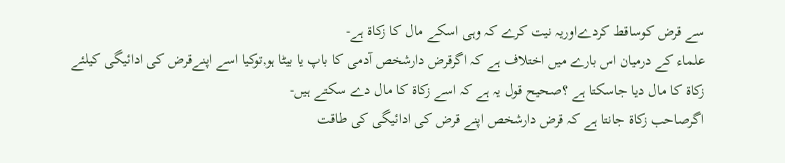سے قرض کوساقط کردےاوریہ نیت کرے کہ وہی اسکے مال کا زکاۃ ہے-
علماء کے درمیان اس بارے میں اختلاف ہے کہ اگرقرض دارشخص آدمی کا باپ یا بیٹا ہو,توکیا اسے اپنےقرض کی ادائیگی کیلئے زکاۃ کا مال دیا جاسکتا ہے ؟صحیح قول یہ ہے کہ اسے زکاۃ کا مال دے سکتے ہیں-
اگرصاحب زکاۃ جانتا ہے کہ قرض دارشخص اپنے قرض کی ادائیگی کی طاقت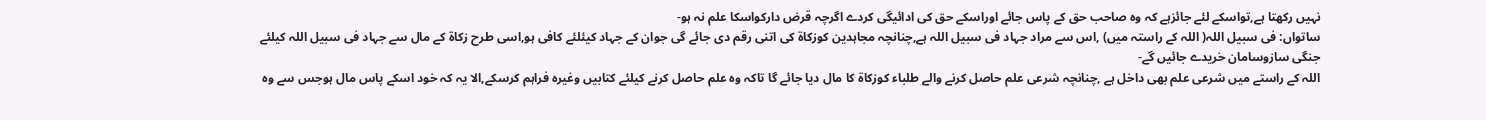نہیں رکھتا ہے,تواسکے لئے جائزہے کہ وہ صاحب حق کے پاس جائے اوراسکے حق کی ادائیگی کردے اگرچہ قرض دارکواسکا علم نہ ہو-
ساتواں: فی سبیل اللہ( اللہ کے راستہ میں) ,اس سے مراد جہاد فی سبیل اللہ ہے,چنانچہ مجاہدین کوزکاۃ کی اتنی رقم دی جائے گی جوان کے جہاد کیئلئے کافی ہو,اسی طرح زکاۃ کے مال سے جہاد فی سبیل اللہ کیلئے جنگی سازوسامان خریدے جائیں گے-
اللہ کے راستے میں شرعی علم بھی داخل ہے ,چنانچہ شرعی علم حاصل کرنے والے طلباء کوزکاۃ کا مال دیا جائے گا تاکہ وہ علم حاصل کرنے کیلئے کتابیں وغیرہ فراہم کرسکے,الا یہ کہ خود اسکے پاس مال ہوجس سے وہ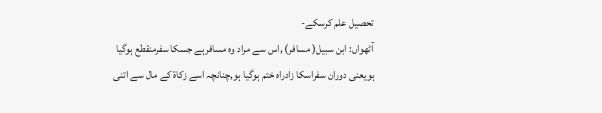تحصیل علم کرسکے-
آٹھواں: ابن سبیل( مسافر) ,اس سے مراد وہ مسافرہے جسکا سفرمنقطع ہوگیا ہویعنى دوران سفراسکا زادراہ ختم ہوگیا ہو,چنانچہ اسے زکاۃ کے مال سے اتنی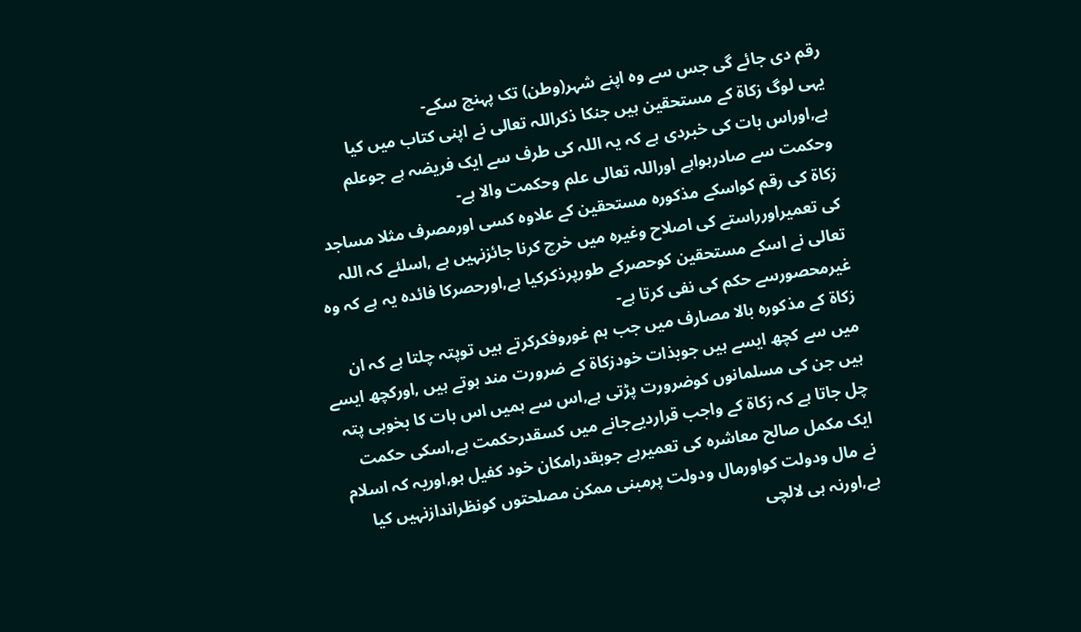رقم دی جائے گی جس سے وہ اپنے شہر(وطن) تک پہنچ سکے-
یہی لوگ زکاۃ کے مستحقین ہیں جنکا ذکراللہ تعالى نے اپنی کتاب میں کیا ہے,اوراس بات کی خبردی ہے کہ یہ اللہ کی طرف سے ایک فریضہ ہے جوعلم وحکمت سے صادرہواہے اوراللہ تعالى علم وحکمت والا ہے-
زکاۃ کی رقم کواسکے مذکورہ مستحقین کے علاوہ کسی اورمصرف مثلا مساجد کی تعمیراورراستے کی اصلاح وغیرہ میں خرچ کرنا جائزنہیں ہے ,اسلئے کہ اللہ تعالى نے اسکے مستحقین کوحصرکے طورپرذکرکیا ہے,اورحصرکا فائدہ یہ ہے کہ وہ غیرمحصورسے حکم کی نفی کرتا ہے-
زکاۃ کے مذکورہ بالا مصارف میں جب ہم غوروفکرکرتے ہیں توپتہ چلتا ہے کہ ان میں سے کچھ ایسے ہیں جوبذات خودزکاۃ کے ضرورت مند ہوتے ہیں ,اورکچھ ایسے ہیں جن کی مسلمانوں کوضرورت پڑتی ہے,اس سے ہمیں اس بات کا بخوبی پتہ چل جاتا ہے کہ زکاۃ کے واجب قراردیےجانے میں کسقدرحکمت ہے,اسکی حکمت ایک مکمل صالح معاشرہ کی تعمیرہے جوبقدرامکان خود کفیل ہو,اوریہ کہ اسلام نے مال ودولت کواورمال ودولت پرمبنی ممکن مصلحتوں کونظراندازنہیں کیا ہے,اورنہ ہی لالچی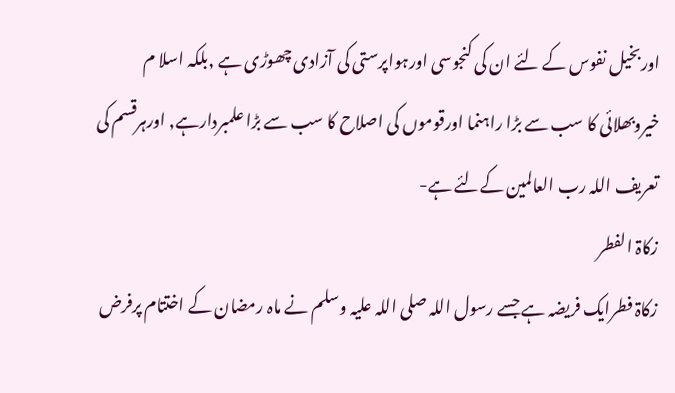اوربخیل نفوس کے لئے ان کی کنجوسی اورہواپرستی کی آزادی چھوڑی ہے ,بلکہ اسلا م خیروبھلائی کا سب سے بڑا راہنما اورقوموں کی اصلاح کا سب سے بڑا علمبردارہے, اورہرقسم کی تعریف اللہ رب العالمین کےلئے ہے-
زکاۃ الفطر
زکاۃ فطرایک فریضہ ہے جسے رسول اللہ صلى اللہ علیہ وسلم نے ماہ رمضان کے اختتام پرفرض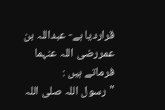قراردیا ہے- عبداللہ بن عمررضی اللہ عنہما فرماتے ہیں :
"رسول اللہ صلى اللہ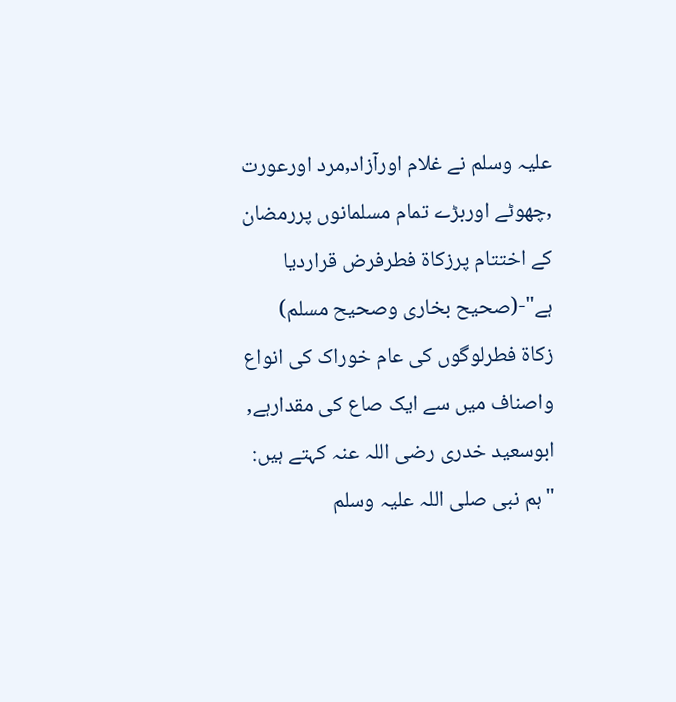علیہ وسلم نے غلام اورآزاد,مرد اورعورت ,چھوٹے اوربڑے تمام مسلمانوں پررمضان کے اختتام پرزکاۃ فطرفرض قراردیا ہے"-(صحیح بخاری وصحیح مسلم)
زکاۃ فطرلوگوں کی عام خوراک کی انواع واصناف میں سے ایک صاع کی مقدارہے, ابوسعید خدری رضی اللہ عنہ کہتے ہیں:
"ہم نبی صلى اللہ علیہ وسلم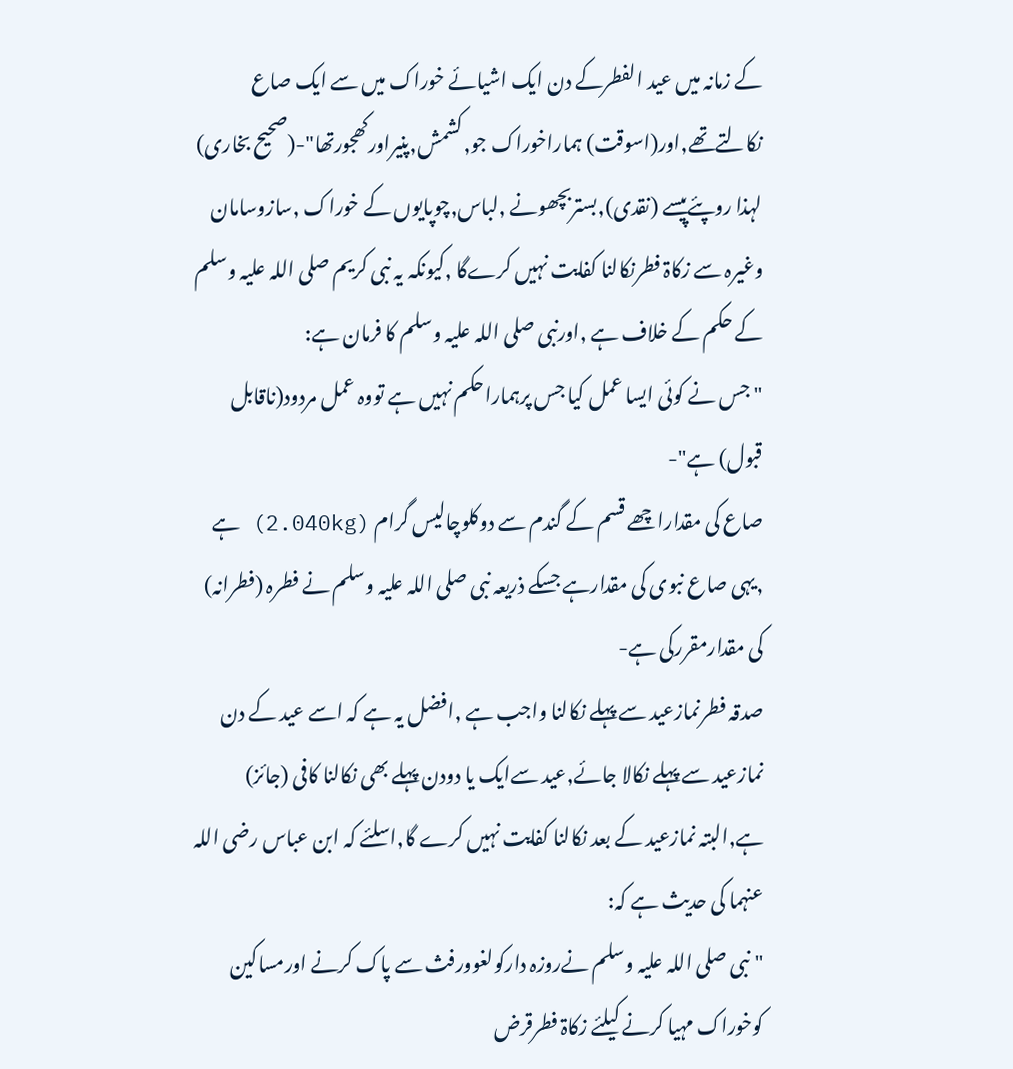کے زمانہ میں عید الفطرکے دن ایک اشیائے خوراک میں سے ایک صاع نکالتےتھے,اور(اسوقت) ہماراخوراک جو,کشمش,پنیراورکھجورتھا"-(صحیح بخاری)
لہذا روپئےپیسے (نقدی),بستربچھونے ,لباس,چوپایوں کے خوراک ,سازوسامان وغیرہ سے زکاۃ فطرنکالنا کفایت نہیں کرےگا ,کیونکہ یہ نبی کریم صلى اللہ علیہ وسلم کے حکم کے خلاف ہے ,اورنبی صلى اللہ علیہ وسلم کا فرمان ہے:
"جس نے کوئی ایسا عمل کیا جس پرہماراحکم نہیں ہے تووہ عمل مردود(ناقابل قبول) ہے"-
صاع کی مقداراچھے قسم کے گندم سے دوکلوچالیس گرام (2.040kg) ہے ,یہی صاع نبوی کی مقدارہے جسکے ذریعہ نبی صلى اللہ علیہ وسلم نے فطرہ (فطرانہ) کی مقدارمقررکی ہے-
صدقہ فطرنمازعید سے پہلے نکالنا واجب ہے ,افضل یہ ہے کہ اسے عید کے دن نمازعید سے پہلے نکالا جائے,عید سےایک یا دودن پہلے بھی نکالنا کافی (جائز) ہے,البتہ نمازعید کے بعد نکالنا کفایت نہیں کرے گا,اسلئے کہ ابن عباس رضی اللہ عنہما کی حدیث ہے کہ:
"نبی صلى اللہ علیہ وسلم نےروزہ دارکولغوورفث سے پاک کرنے اورمساکین کوخوراک مہیا کرنے کیلئے زکاۃ فطرقرض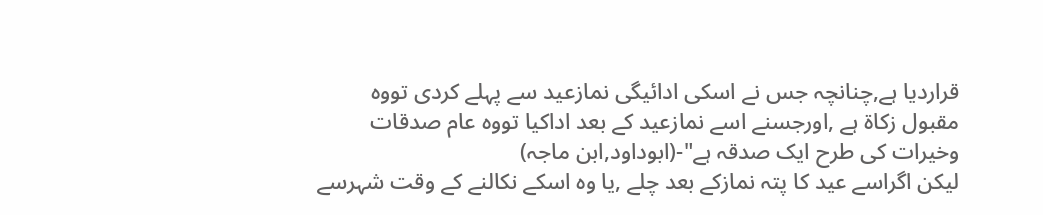قراردیا ہے,چنانچہ جس نے اسکی ادائیگی نمازعید سے پہلے کردی تووہ مقبول زکاۃ ہے ,اورجسنے اسے نمازعید کے بعد اداکیا تووہ عام صدقات وخیرات کی طرح ایک صدقہ ہے"-(ابوداود,ابن ماجہ)
لیکن اگراسے عید کا پتہ نمازکے بعد چلے ,یا وہ اسکے نکالنے کے وقت شہرسے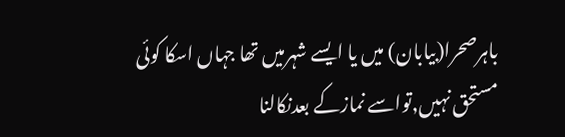باہرصحرا(بیابان) میں یا ایسے شہرمیں تھا جہاں اسکا کوئی مستحق نہیں,تواسے نمازکے بعدنکالنا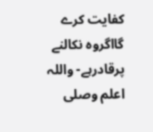کفایت کرے گااگروہ نکالنے پرقادرہے- واللہ اعلم وصلى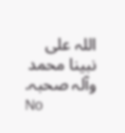اللہ على نبینا محمد وآلہ صحبہ.
No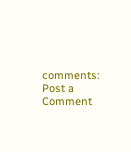comments:
Post a Comment